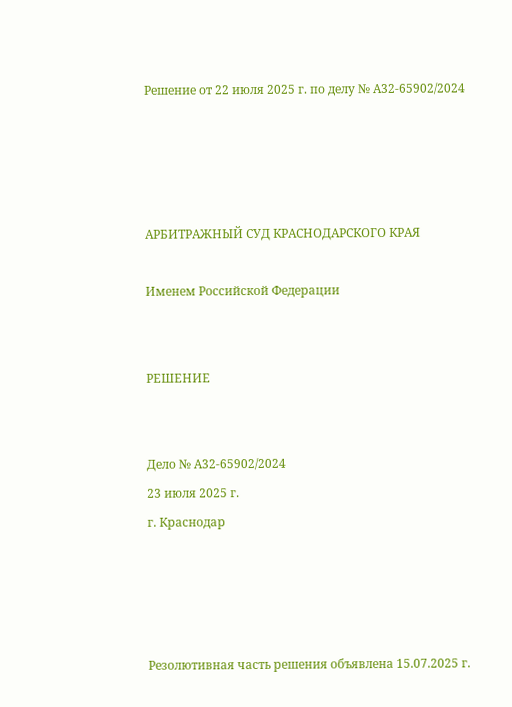Решение от 22 июля 2025 г. по делу № А32-65902/2024




АРБИТРАЖНЫЙ СУД КРАСНОДАРСКОГО КРАЯ

Именем Российской Федерации


РЕШЕНИЕ


Дело № А32-65902/2024
23 июля 2025 г.
г. Краснодар




Резолютивная часть решения объявлена 15.07.2025 г.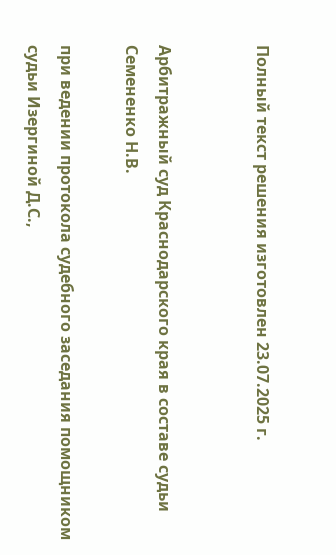Полный текст решения изготовлен 23.07.2025 г.


Арбитражный суд Краснодарского края в составе судьи Семененко Н.В.

при ведении протокола судебного заседания помощником судьи Изергиной Д.С.,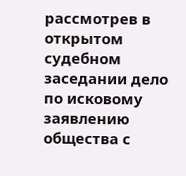рассмотрев в открытом судебном заседании дело по исковому заявлению общества с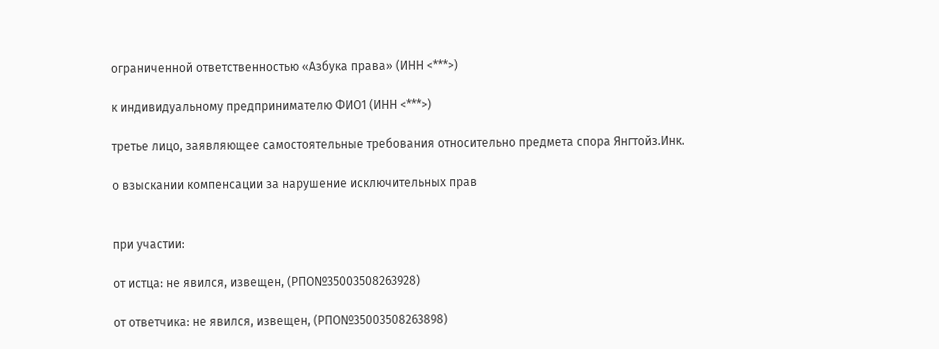ограниченной ответственностью «Азбука права» (ИНН <***>)

к индивидуальному предпринимателю ФИО1 (ИНН <***>)

третье лицо, заявляющее самостоятельные требования относительно предмета спора Янгтойз.Инк.

о взыскании компенсации за нарушение исключительных прав


при участии:

от истца: не явился, извещен, (РПО№35003508263928)

от ответчика: не явился, извещен, (РПО№35003508263898)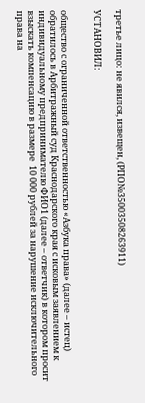третье лицо: не явился, извещен, (РПО№35003508263911)

УСТАНОВИЛ:


общество с ограниченной ответственностью «Азбука права» (далее – истец) обратилось в Арбитражный суд Краснодарского края с исковым заявлением к индивидуальному предпринимателю ФИО1 (далее – ответчик) в котором просит взыскать компенсацию в размере  10 000 рублей за нарушение исключительного права на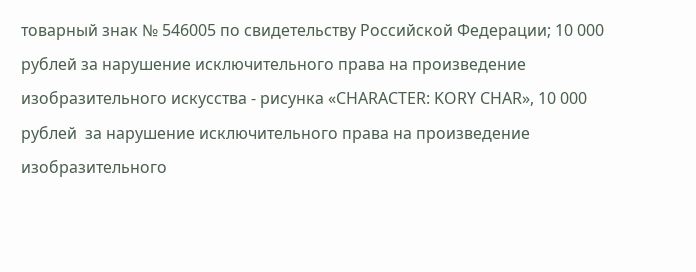товарный знак № 546005 по свидетельству Российской Федерации; 10 000 рублей за нарушение исключительного права на произведение изобразительного искусства - рисунка «CHARACTER: KORY CHAR», 10 000  рублей  за нарушение исключительного права на произведение изобразительного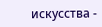искусства -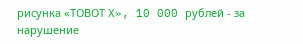рисунка «ТОВОТ X», 10 000 рублей - за нарушение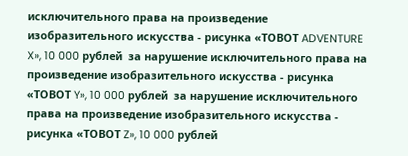исключительного права на произведение изобразительного искусства - рисунка «ТОВОТ ADVENTURE X», 10 000 рублей  за нарушение исключительного права на произведение изобразительного искусства - рисунка «ТОВОТ Y», 10 000 рублей  за нарушение исключительного права на произведение изобразительного искусства - рисунка «ТОВОТ Z», 10 000 рублей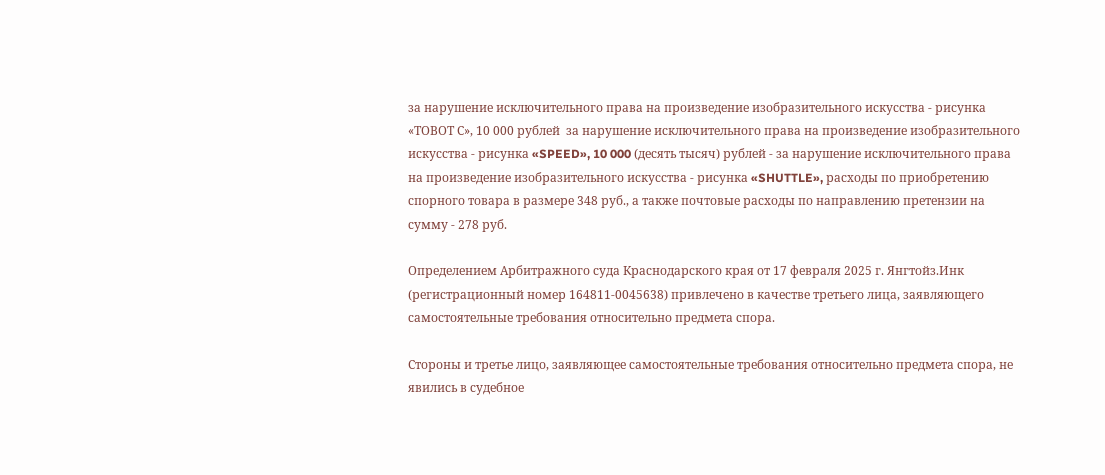за нарушение исключительного права на произведение изобразительного искусства - рисунка «ТОВОТ С», 10 000 рублей  за нарушение исключительного права на произведение изобразительного искусства - рисунка «SPEED», 10 000 (десять тысяч) рублей - за нарушение исключительного права на произведение изобразительного искусства - рисунка «SHUTTLE», расходы по приобретению спорного товара в размере 348 руб., а также почтовые расходы по направлению претензии на сумму - 278 руб.

Определением Арбитражного суда Краснодарского края от 17 февраля 2025 г. Янгтойз.Инк (регистрационный номер 164811-0045638) привлечено в качестве третьего лица, заявляющего самостоятельные требования относительно предмета спора.

Стороны и третье лицо, заявляющее самостоятельные требования относительно предмета спора, не явились в судебное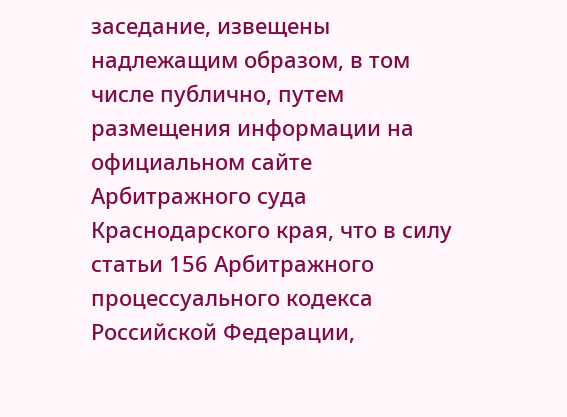заседание, извещены надлежащим образом, в том числе публично, путем размещения информации на официальном сайте Арбитражного суда Краснодарского края, что в силу статьи 156 Арбитражного процессуального кодекса Российской Федерации,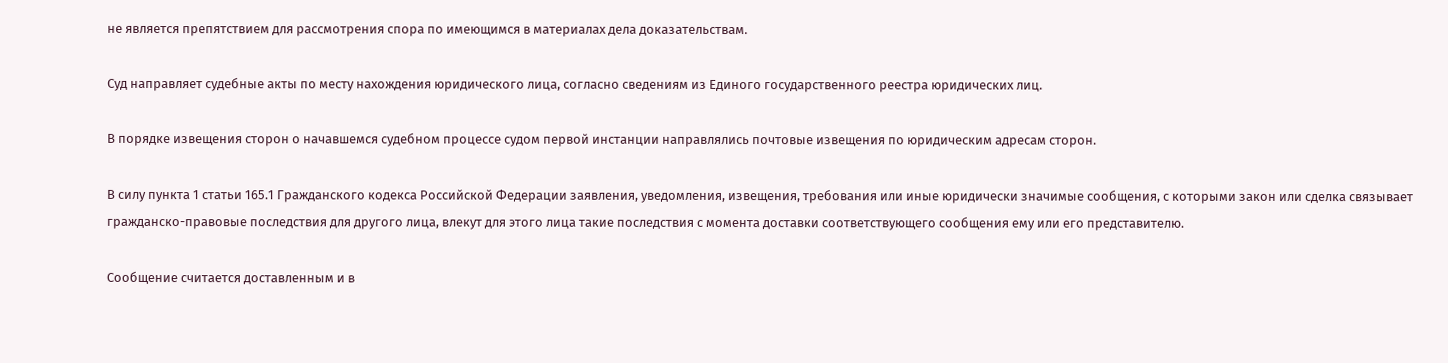не является препятствием для рассмотрения спора по имеющимся в материалах дела доказательствам.

Суд направляет судебные акты по месту нахождения юридического лица, согласно сведениям из Единого государственного реестра юридических лиц.

В порядке извещения сторон о начавшемся судебном процессе судом первой инстанции направлялись почтовые извещения по юридическим адресам сторон.

В силу пункта 1 статьи 165.1 Гражданского кодекса Российской Федерации заявления, уведомления, извещения, требования или иные юридически значимые сообщения, с которыми закон или сделка связывает гражданско-правовые последствия для другого лица, влекут для этого лица такие последствия с момента доставки соответствующего сообщения ему или его представителю.

Сообщение считается доставленным и в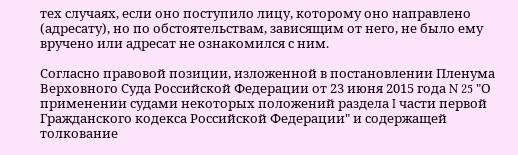тех случаях, если оно поступило лицу, которому оно направлено (адресату), но по обстоятельствам, зависящим от него, не было ему вручено или адресат не ознакомился с ним.

Согласно правовой позиции, изложенной в постановлении Пленума Верховного Суда Российской Федерации от 23 июня 2015 года N 25 "О применении судами некоторых положений раздела I части первой Гражданского кодекса Российской Федерации" и содержащей толкование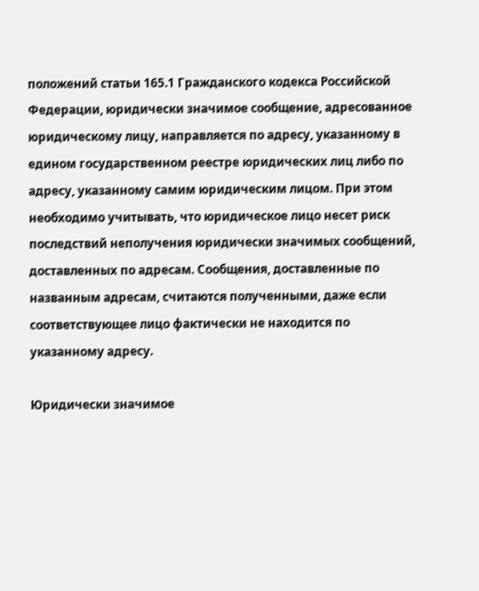положений статьи 165.1 Гражданского кодекса Российской Федерации, юридически значимое сообщение, адресованное юридическому лицу, направляется по адресу, указанному в едином государственном реестре юридических лиц либо по адресу, указанному самим юридическим лицом. При этом необходимо учитывать, что юридическое лицо несет риск последствий неполучения юридически значимых сообщений, доставленных по адресам. Сообщения, доставленные по названным адресам, считаются полученными, даже если соответствующее лицо фактически не находится по указанному адресу.

Юридически значимое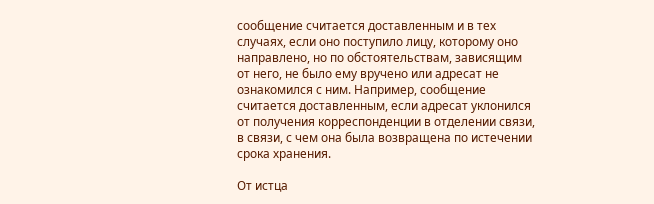сообщение считается доставленным и в тех случаях, если оно поступило лицу, которому оно направлено, но по обстоятельствам, зависящим от него, не было ему вручено или адресат не ознакомился с ним. Например, сообщение считается доставленным, если адресат уклонился от получения корреспонденции в отделении связи, в связи, с чем она была возвращена по истечении срока хранения.

От истца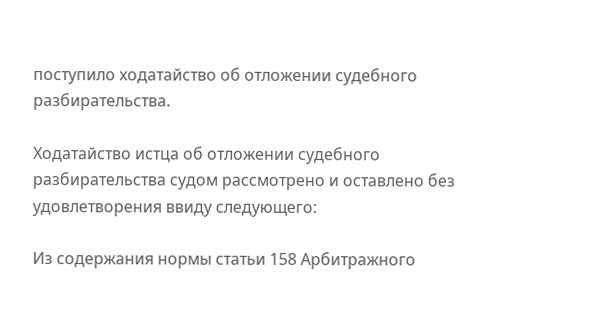поступило ходатайство об отложении судебного разбирательства.

Ходатайство истца об отложении судебного разбирательства судом рассмотрено и оставлено без удовлетворения ввиду следующего:

Из содержания нормы статьи 158 Арбитражного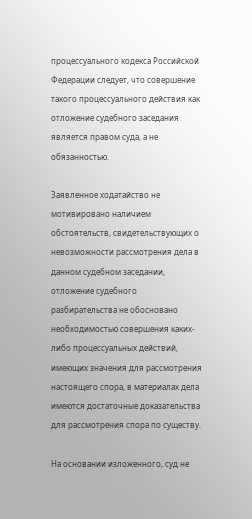процессуального кодекса Российской Федерации следует, что совершение такого процессуального действия как отложение судебного заседания является правом суда, а не обязанностью.

Заявленное ходатайство не мотивировано наличием обстоятельств, свидетельствующих о невозможности рассмотрения дела в данном судебном заседании, отложение судебного разбирательства не обосновано необходимостью совершения каких-либо процессуальных действий, имеющих значения для рассмотрения настоящего спора, в материалах дела имеются достаточные доказательства для рассмотрения спора по существу.

На основании изложенного, суд не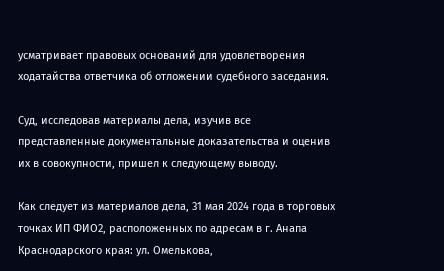усматривает правовых оснований для удовлетворения ходатайства ответчика об отложении судебного заседания.

Суд, исследовав материалы дела, изучив все представленные документальные доказательства и оценив их в совокупности, пришел к следующему выводу.

Как следует из материалов дела, 31 мая 2024 года в торговых точках ИП ФИО2, расположенных по адресам в г. Анапа Краснодарского края: ул. Омелькова,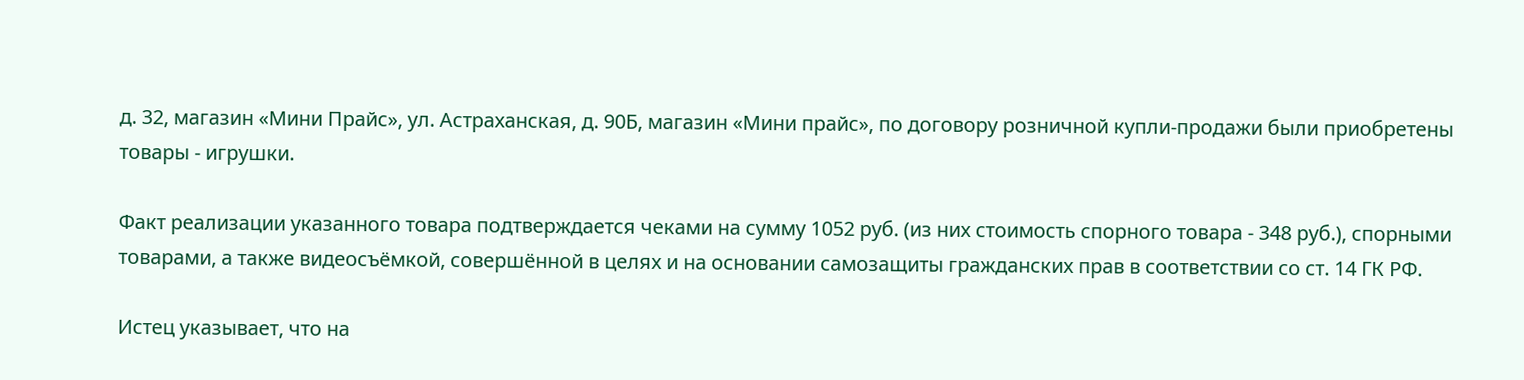д. 32, магазин «Мини Прайс», ул. Астраханская, д. 90Б, магазин «Мини прайс», по договору розничной купли-продажи были приобретены товары - игрушки.

Факт реализации указанного товара подтверждается чеками на сумму 1052 руб. (из них стоимость спорного товара - 348 руб.), спорными товарами, а также видеосъёмкой, совершённой в целях и на основании самозащиты гражданских прав в соответствии со ст. 14 ГК РФ.

Истец указывает, что на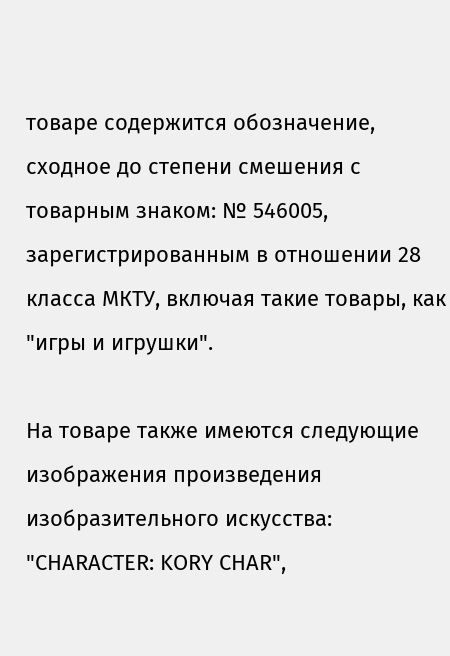товаре содержится обозначение, сходное до степени смешения с товарным знаком: № 546005, зарегистрированным в отношении 28 класса МКТУ, включая такие товары, как "игры и игрушки".

На товаре также имеются следующие изображения произведения изобразительного искусства: "CHARACTER: KORY CHAR",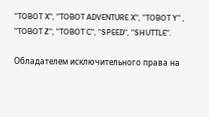"TOBOT X", "TOBOT ADVENTURE X", "TOBOT Y" , "TOBOT Z", "TOBOT C", "SPEED", "SHUTTLE".

Обладателем исключительного права на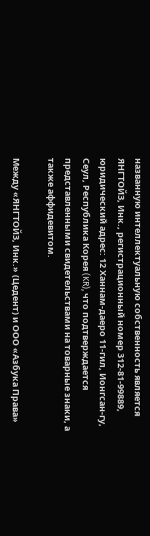названную интеллектуальную собственность является ЯНГТОЙЗ, Инк., регистрационный номер 312-81-99889, юридический адрес: 12 Ханнам-даеро 11-гил, Ионгсан-гу, Сеул, Республика Корея (KR), что подтверждается представленными свидетельствами на товарные знаки, а также аффидевитом.

Между «ЯНГТОЙЗ, Инк.» (Цедент) и ООО «Азбука Права»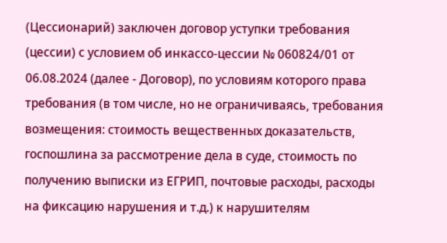(Цессионарий) заключен договор уступки требования (цессии) с условием об инкассо-цессии № 060824/01 от 06.08.2024 (далее - Договор), по условиям которого права требования (в том числе, но не ограничиваясь, требования возмещения: стоимость вещественных доказательств, госпошлина за рассмотрение дела в суде, стоимость по получению выписки из ЕГРИП, почтовые расходы, расходы на фиксацию нарушения и т.д.) к нарушителям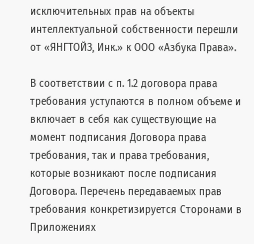исключительных прав на объекты интеллектуальной собственности перешли от «ЯНГТОЙЗ, Инк.» к ООО «Азбука Права».

В соответствии с п. 1.2 договора права требования уступаются в полном объеме и включает в себя как существующие на момент подписания Договора права требования, так и права требования, которые возникают после подписания Договора. Перечень передаваемых прав требования конкретизируется Сторонами в Приложениях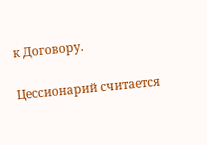к Договору.

Цессионарий считается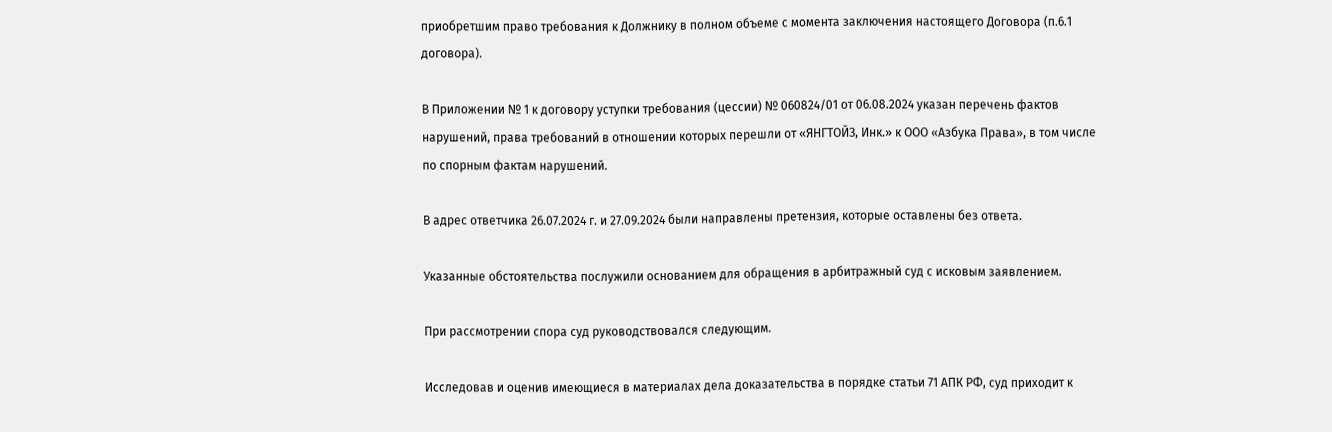приобретшим право требования к Должнику в полном объеме с момента заключения настоящего Договора (п.6.1 договора).

В Приложении № 1 к договору уступки требования (цессии) № 060824/01 от 06.08.2024 указан перечень фактов нарушений, права требований в отношении которых перешли от «ЯНГТОЙЗ, Инк.» к ООО «Азбука Права», в том числе по спорным фактам нарушений.

В адрес ответчика 26.07.2024 г. и 27.09.2024 были направлены претензия, которые оставлены без ответа.

Указанные обстоятельства послужили основанием для обращения в арбитражный суд с исковым заявлением.

При рассмотрении спора суд руководствовался следующим.

Исследовав и оценив имеющиеся в материалах дела доказательства в порядке статьи 71 АПК РФ, суд приходит к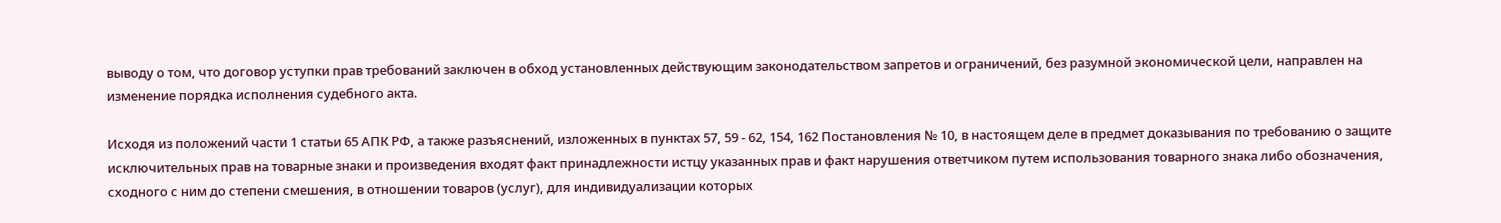выводу о том, что договор уступки прав требований заключен в обход установленных действующим законодательством запретов и ограничений, без разумной экономической цели, направлен на изменение порядка исполнения судебного акта.

Исходя из положений части 1 статьи 65 АПК РФ, а также разъяснений, изложенных в пунктах 57, 59 - 62, 154, 162 Постановления № 10, в настоящем деле в предмет доказывания по требованию о защите исключительных прав на товарные знаки и произведения входят факт принадлежности истцу указанных прав и факт нарушения ответчиком путем использования товарного знака либо обозначения, сходного с ним до степени смешения, в отношении товаров (услуг), для индивидуализации которых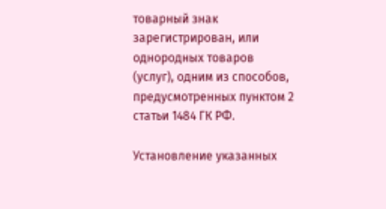товарный знак зарегистрирован, или однородных товаров (услуг), одним из способов, предусмотренных пунктом 2 статьи 1484 ГК РФ.

Установление указанных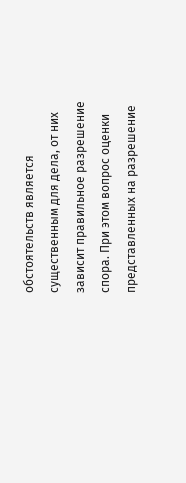обстоятельств является существенным для дела, от них зависит правильное разрешение спора. При этом вопрос оценки представленных на разрешение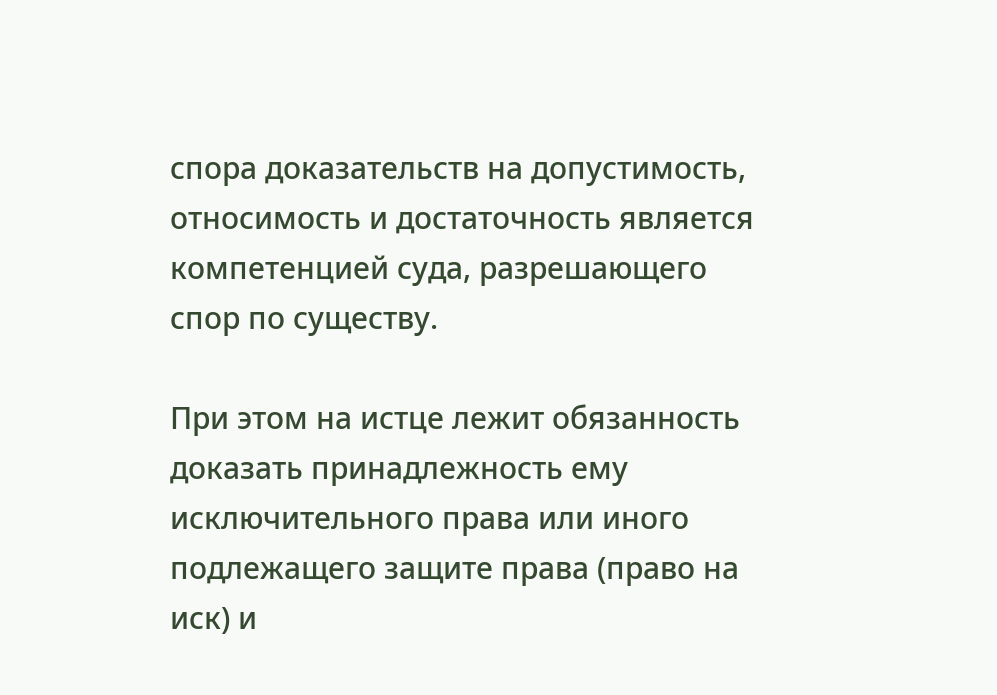спора доказательств на допустимость, относимость и достаточность является компетенцией суда, разрешающего спор по существу.

При этом на истце лежит обязанность доказать принадлежность ему исключительного права или иного подлежащего защите права (право на иск) и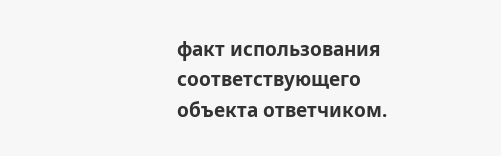факт использования соответствующего объекта ответчиком.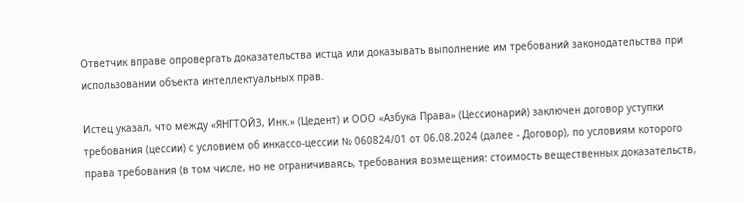Ответчик вправе опровергать доказательства истца или доказывать выполнение им требований законодательства при использовании объекта интеллектуальных прав.

Истец указал, что между «ЯНГТОЙЗ, Инк.» (Цедент) и ООО «Азбука Права» (Цессионарий) заключен договор уступки требования (цессии) с условием об инкассо-цессии № 060824/01 от 06.08.2024 (далее - Договор), по условиям которого права требования (в том числе, но не ограничиваясь, требования возмещения: стоимость вещественных доказательств,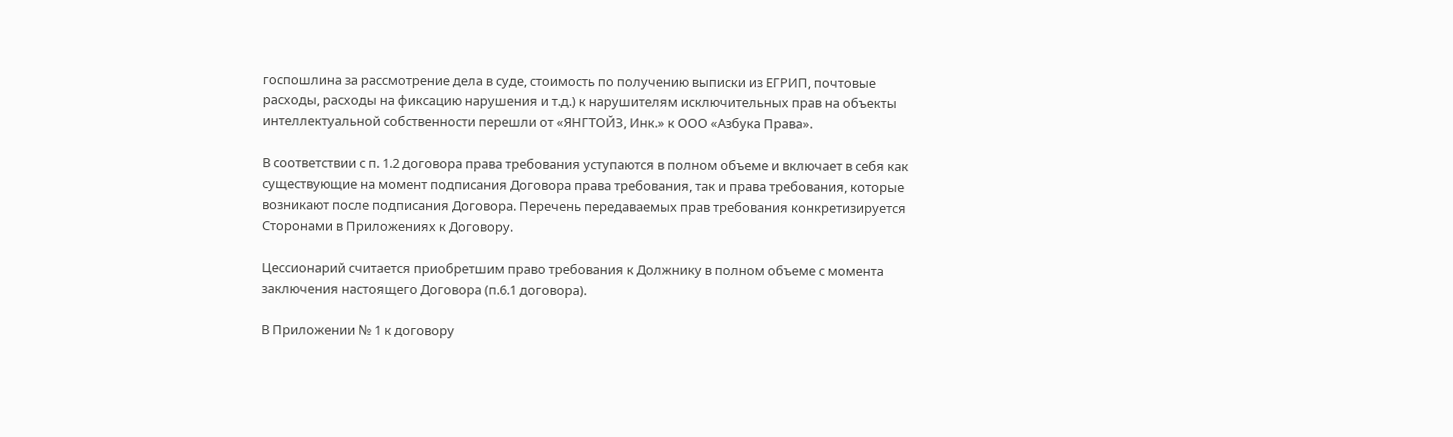госпошлина за рассмотрение дела в суде, стоимость по получению выписки из ЕГРИП, почтовые расходы, расходы на фиксацию нарушения и т.д.) к нарушителям исключительных прав на объекты интеллектуальной собственности перешли от «ЯНГТОЙЗ, Инк.» к ООО «Азбука Права».

В соответствии с п. 1.2 договора права требования уступаются в полном объеме и включает в себя как существующие на момент подписания Договора права требования, так и права требования, которые возникают после подписания Договора. Перечень передаваемых прав требования конкретизируется Сторонами в Приложениях к Договору.

Цессионарий считается приобретшим право требования к Должнику в полном объеме с момента заключения настоящего Договора (п.6.1 договора).

В Приложении № 1 к договору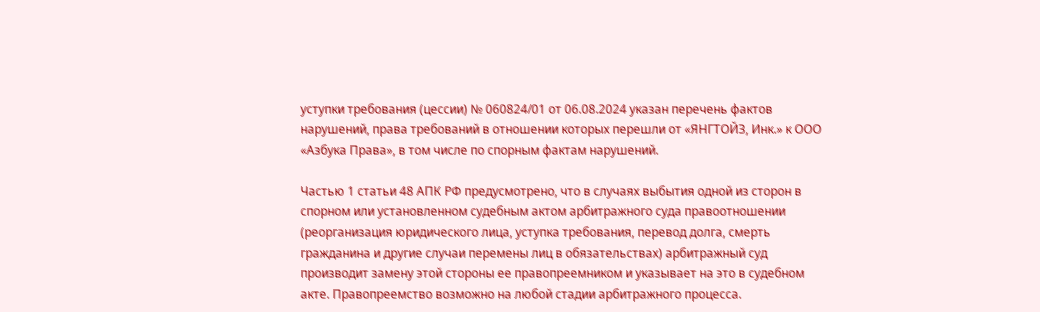уступки требования (цессии) № 060824/01 от 06.08.2024 указан перечень фактов нарушений, права требований в отношении которых перешли от «ЯНГТОЙЗ, Инк.» к ООО «Азбука Права», в том числе по спорным фактам нарушений.

Частью 1 статьи 48 АПК РФ предусмотрено, что в случаях выбытия одной из сторон в спорном или установленном судебным актом арбитражного суда правоотношении (реорганизация юридического лица, уступка требования, перевод долга, смерть гражданина и другие случаи перемены лиц в обязательствах) арбитражный суд производит замену этой стороны ее правопреемником и указывает на это в судебном акте. Правопреемство возможно на любой стадии арбитражного процесса.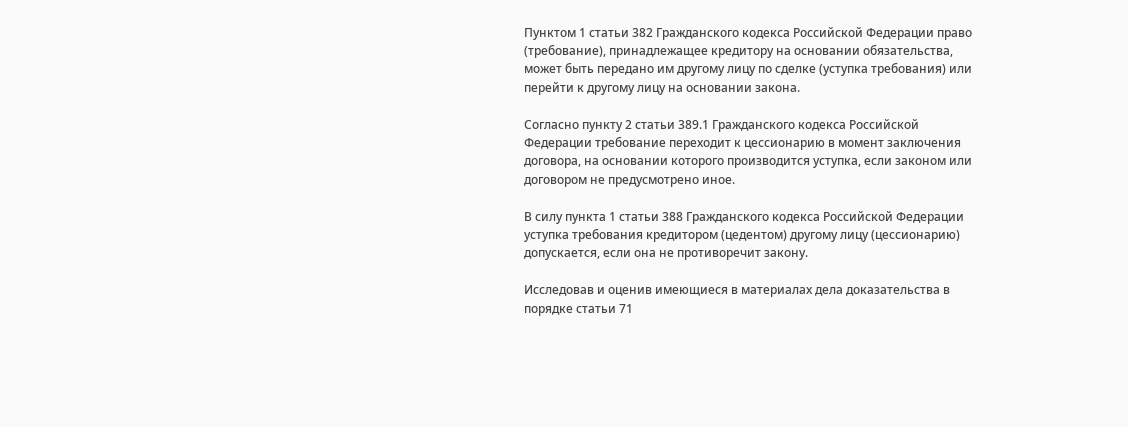Пунктом 1 статьи 382 Гражданского кодекса Российской Федерации право (требование), принадлежащее кредитору на основании обязательства, может быть передано им другому лицу по сделке (уступка требования) или перейти к другому лицу на основании закона.

Согласно пункту 2 статьи 389.1 Гражданского кодекса Российской Федерации требование переходит к цессионарию в момент заключения договора, на основании которого производится уступка, если законом или договором не предусмотрено иное.

В силу пункта 1 статьи 388 Гражданского кодекса Российской Федерации уступка требования кредитором (цедентом) другому лицу (цессионарию) допускается, если она не противоречит закону.

Исследовав и оценив имеющиеся в материалах дела доказательства в порядке статьи 71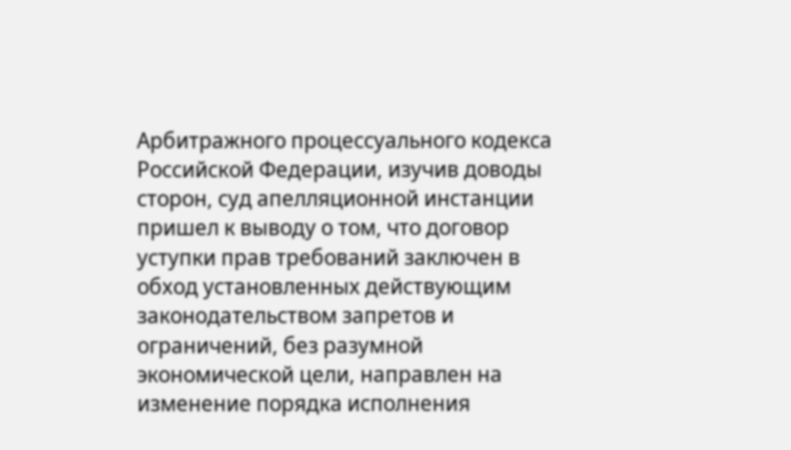Арбитражного процессуального кодекса Российской Федерации, изучив доводы сторон, суд апелляционной инстанции пришел к выводу о том, что договор уступки прав требований заключен в обход установленных действующим законодательством запретов и ограничений, без разумной экономической цели, направлен на изменение порядка исполнения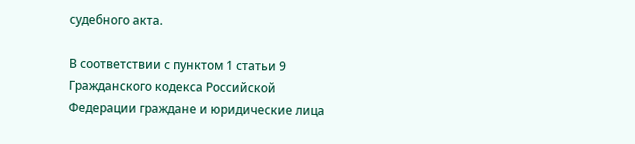судебного акта.

В соответствии с пунктом 1 статьи 9 Гражданского кодекса Российской Федерации граждане и юридические лица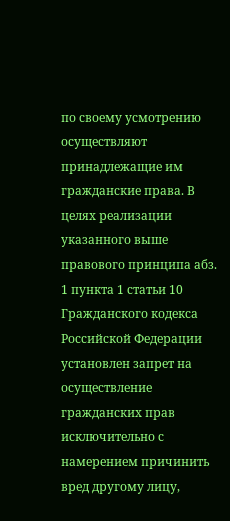по своему усмотрению осуществляют принадлежащие им гражданские права. В целях реализации указанного выше правового принципа абз. 1 пункта 1 статьи 10 Гражданского кодекса Российской Федерации установлен запрет на осуществление гражданских прав исключительно с намерением причинить вред другому лицу,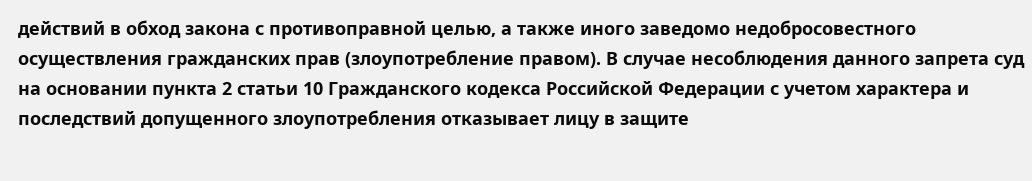действий в обход закона с противоправной целью, а также иного заведомо недобросовестного осуществления гражданских прав (злоупотребление правом). В случае несоблюдения данного запрета суд на основании пункта 2 статьи 10 Гражданского кодекса Российской Федерации с учетом характера и последствий допущенного злоупотребления отказывает лицу в защите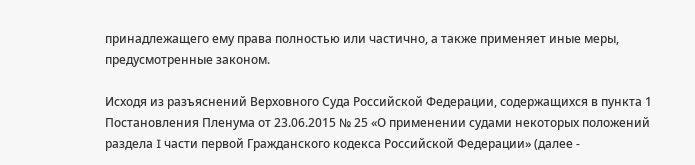принадлежащего ему права полностью или частично, а также применяет иные меры, предусмотренные законом.

Исходя из разъяснений Верховного Суда Российской Федерации, содержащихся в пункта 1 Постановления Пленума от 23.06.2015 № 25 «О применении судами некоторых положений раздела I части первой Гражданского кодекса Российской Федерации» (далее -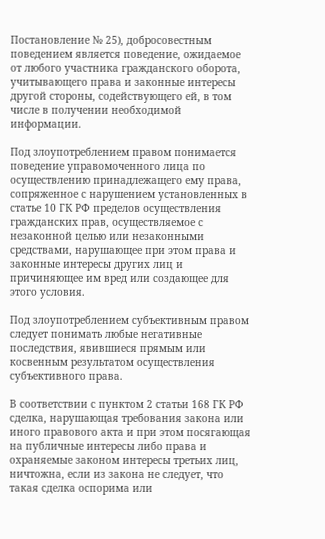Постановление № 25), добросовестным поведением является поведение, ожидаемое от любого участника гражданского оборота, учитывающего права и законные интересы другой стороны, содействующего ей, в том числе в получении необходимой информации.

Под злоупотреблением правом понимается поведение управомоченного лица по осуществлению принадлежащего ему права, сопряженное с нарушением установленных в статье 10 ГК РФ пределов осуществления гражданских прав, осуществляемое с незаконной целью или незаконными средствами, нарушающее при этом права и законные интересы других лиц и причиняющее им вред или создающее для этого условия.

Под злоупотреблением субъективным правом следует понимать любые негативные последствия, явившиеся прямым или косвенным результатом осуществления субъективного права.

В соответствии с пунктом 2 статьи 168 ГК РФ сделка, нарушающая требования закона или иного правового акта и при этом посягающая на публичные интересы либо права и охраняемые законом интересы третьих лиц, ничтожна, если из закона не следует, что такая сделка оспорима или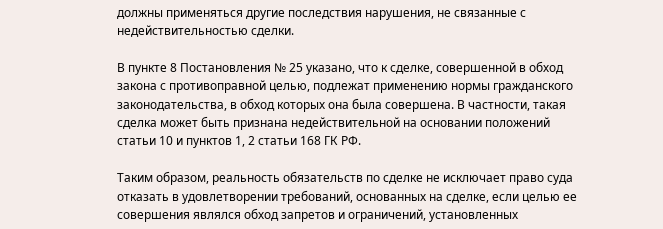должны применяться другие последствия нарушения, не связанные с недействительностью сделки.

В пункте 8 Постановления № 25 указано, что к сделке, совершенной в обход закона с противоправной целью, подлежат применению нормы гражданского законодательства, в обход которых она была совершена. В частности, такая сделка может быть признана недействительной на основании положений статьи 10 и пунктов 1, 2 статьи 168 ГК РФ.

Таким образом, реальность обязательств по сделке не исключает право суда отказать в удовлетворении требований, основанных на сделке, если целью ее совершения являлся обход запретов и ограничений, установленных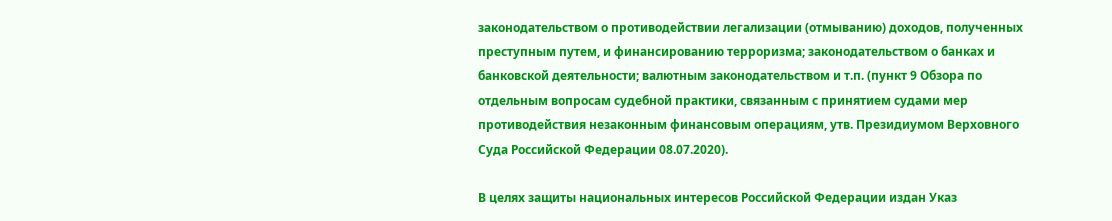законодательством о противодействии легализации (отмыванию) доходов, полученных преступным путем, и финансированию терроризма; законодательством о банках и банковской деятельности; валютным законодательством и т.п. (пункт 9 Обзора по отдельным вопросам судебной практики, связанным с принятием судами мер противодействия незаконным финансовым операциям, утв. Президиумом Верховного Суда Российской Федерации 08.07.2020).

В целях защиты национальных интересов Российской Федерации издан Указ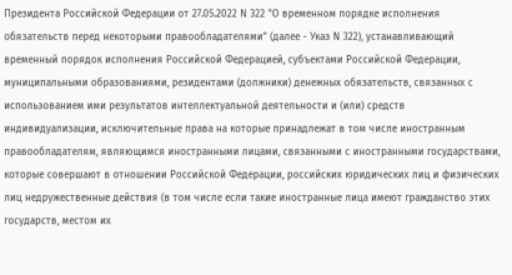Президента Российской Федерации от 27.05.2022 N 322 "О временном порядке исполнения обязательств перед некоторыми правообладателями" (далее - Указ N 322), устанавливающий временный порядок исполнения Российской Федерацией, субъектами Российской Федерации, муниципальными образованиями, резидентами (должники) денежных обязательств, связанных с использованием ими результатов интеллектуальной деятельности и (или) средств индивидуализации, исключительные права на которые принадлежат в том числе иностранным правообладателям, являющимся иностранными лицами, связанными с иностранными государствами, которые совершают в отношении Российской Федерации, российских юридических лиц и физических лиц недружественные действия (в том числе если такие иностранные лица имеют гражданство этих государств, местом их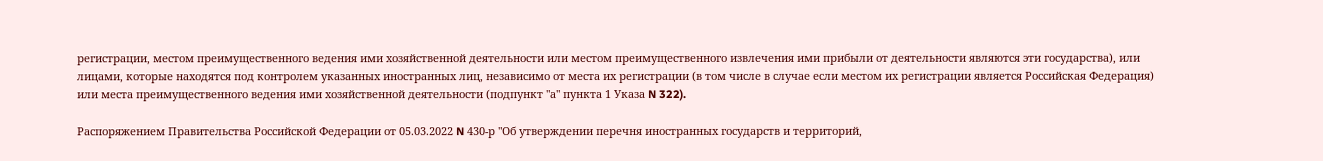регистрации, местом преимущественного ведения ими хозяйственной деятельности или местом преимущественного извлечения ими прибыли от деятельности являются эти государства), или лицами, которые находятся под контролем указанных иностранных лиц, независимо от места их регистрации (в том числе в случае если местом их регистрации является Российская Федерация) или места преимущественного ведения ими хозяйственной деятельности (подпункт "а" пункта 1 Указа N 322).

Распоряжением Правительства Российской Федерации от 05.03.2022 N 430-р "Об утверждении перечня иностранных государств и территорий,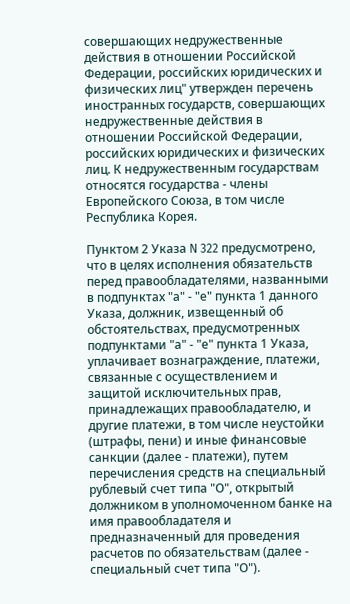совершающих недружественные действия в отношении Российской Федерации, российских юридических и физических лиц" утвержден перечень иностранных государств, совершающих недружественные действия в отношении Российской Федерации, российских юридических и физических лиц. К недружественным государствам относятся государства - члены Европейского Союза, в том числе Республика Корея.

Пунктом 2 Указа N 322 предусмотрено, что в целях исполнения обязательств перед правообладателями, названными в подпунктах "а" - "е" пункта 1 данного Указа, должник, извещенный об обстоятельствах, предусмотренных подпунктами "а" - "е" пункта 1 Указа, уплачивает вознаграждение, платежи, связанные с осуществлением и защитой исключительных прав, принадлежащих правообладателю, и другие платежи, в том числе неустойки (штрафы, пени) и иные финансовые санкции (далее - платежи), путем перечисления средств на специальный рублевый счет типа "О", открытый должником в уполномоченном банке на имя правообладателя и предназначенный для проведения расчетов по обязательствам (далее - специальный счет типа "О").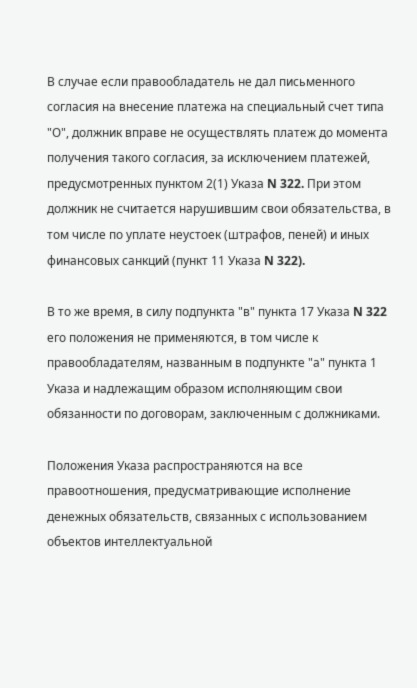В случае если правообладатель не дал письменного согласия на внесение платежа на специальный счет типа "О", должник вправе не осуществлять платеж до момента получения такого согласия, за исключением платежей, предусмотренных пунктом 2(1) Указа N 322. При этом должник не считается нарушившим свои обязательства, в том числе по уплате неустоек (штрафов, пеней) и иных финансовых санкций (пункт 11 Указа N 322).

В то же время, в силу подпункта "в" пункта 17 Указа N 322 его положения не применяются, в том числе к правообладателям, названным в подпункте "а" пункта 1 Указа и надлежащим образом исполняющим свои обязанности по договорам, заключенным с должниками.

Положения Указа распространяются на все правоотношения, предусматривающие исполнение денежных обязательств, связанных с использованием объектов интеллектуальной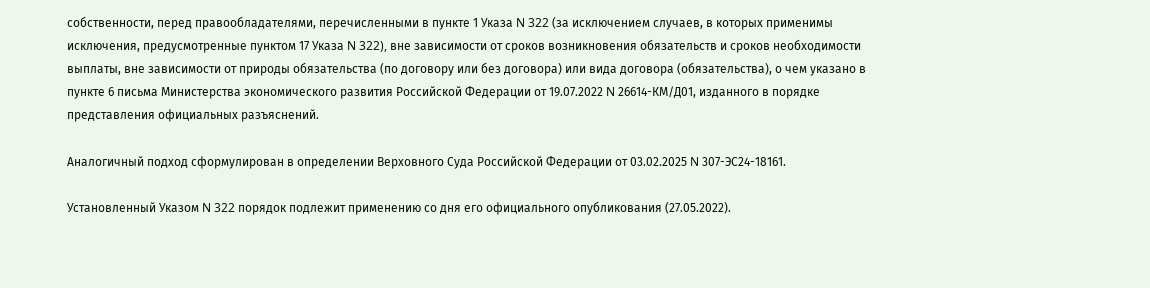собственности, перед правообладателями, перечисленными в пункте 1 Указа N 322 (за исключением случаев, в которых применимы исключения, предусмотренные пунктом 17 Указа N 322), вне зависимости от сроков возникновения обязательств и сроков необходимости выплаты, вне зависимости от природы обязательства (по договору или без договора) или вида договора (обязательства), о чем указано в пункте 6 письма Министерства экономического развития Российской Федерации от 19.07.2022 N 26614-КМ/Д01, изданного в порядке представления официальных разъяснений.

Аналогичный подход сформулирован в определении Верховного Суда Российской Федерации от 03.02.2025 N 307-ЭС24-18161.

Установленный Указом N 322 порядок подлежит применению со дня его официального опубликования (27.05.2022).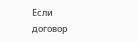Если договор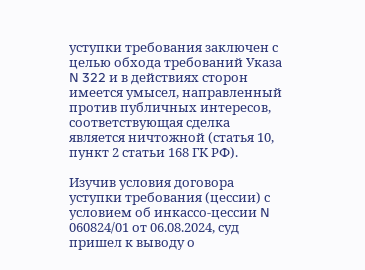уступки требования заключен с целью обхода требований Указа N 322 и в действиях сторон имеется умысел, направленный против публичных интересов, соответствующая сделка является ничтожной (статья 10, пункт 2 статьи 168 ГК РФ).

Изучив условия договора уступки требования (цессии) с условием об инкассо-цессии N 060824/01 от 06.08.2024, суд пришел к выводу о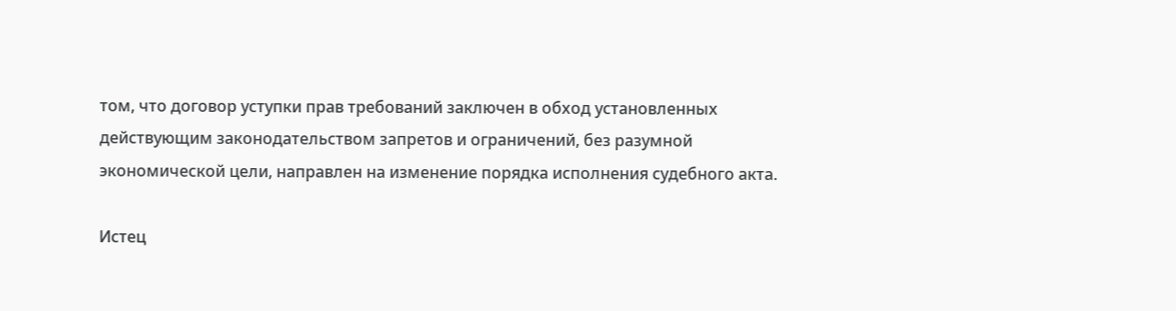том, что договор уступки прав требований заключен в обход установленных действующим законодательством запретов и ограничений, без разумной экономической цели, направлен на изменение порядка исполнения судебного акта.

Истец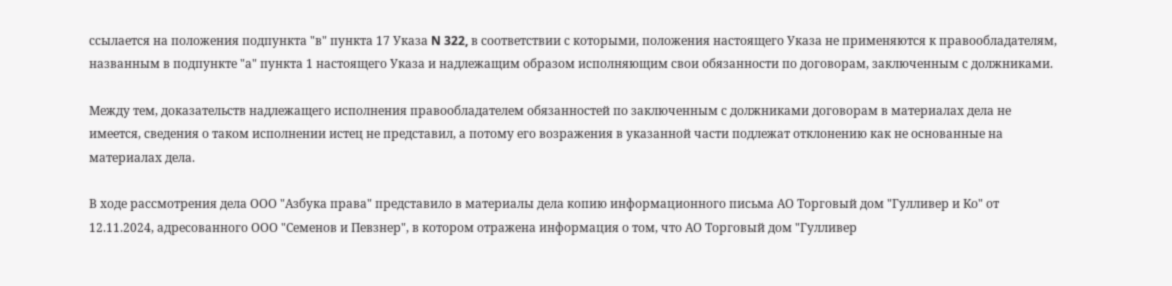ссылается на положения подпункта "в" пункта 17 Указа N 322, в соответствии с которыми, положения настоящего Указа не применяются к правообладателям, названным в подпункте "а" пункта 1 настоящего Указа и надлежащим образом исполняющим свои обязанности по договорам, заключенным с должниками.

Между тем, доказательств надлежащего исполнения правообладателем обязанностей по заключенным с должниками договорам в материалах дела не имеется, сведения о таком исполнении истец не представил, а потому его возражения в указанной части подлежат отклонению как не основанные на материалах дела.

В ходе рассмотрения дела ООО "Азбука права" представило в материалы дела копию информационного письма АО Торговый дом "Гулливер и Ко" от 12.11.2024, адресованного ООО "Семенов и Певзнер", в котором отражена информация о том, что АО Торговый дом "Гулливер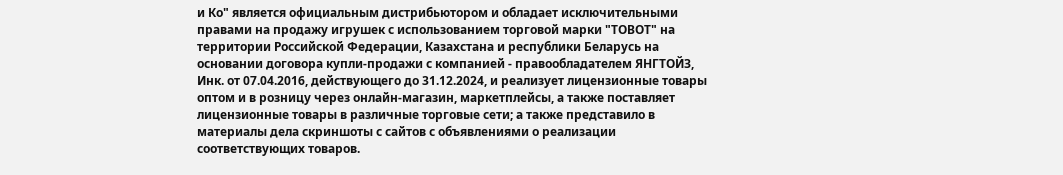и Ко" является официальным дистрибьютором и обладает исключительными правами на продажу игрушек с использованием торговой марки "ТОВОТ" на территории Российской Федерации, Казахстана и республики Беларусь на основании договора купли-продажи с компанией - правообладателем ЯНГТОЙЗ, Инк. от 07.04.2016, действующего до 31.12.2024, и реализует лицензионные товары оптом и в розницу через онлайн-магазин, маркетплейсы, а также поставляет лицензионные товары в различные торговые сети; а также представило в материалы дела скриншоты с сайтов с объявлениями о реализации соответствующих товаров.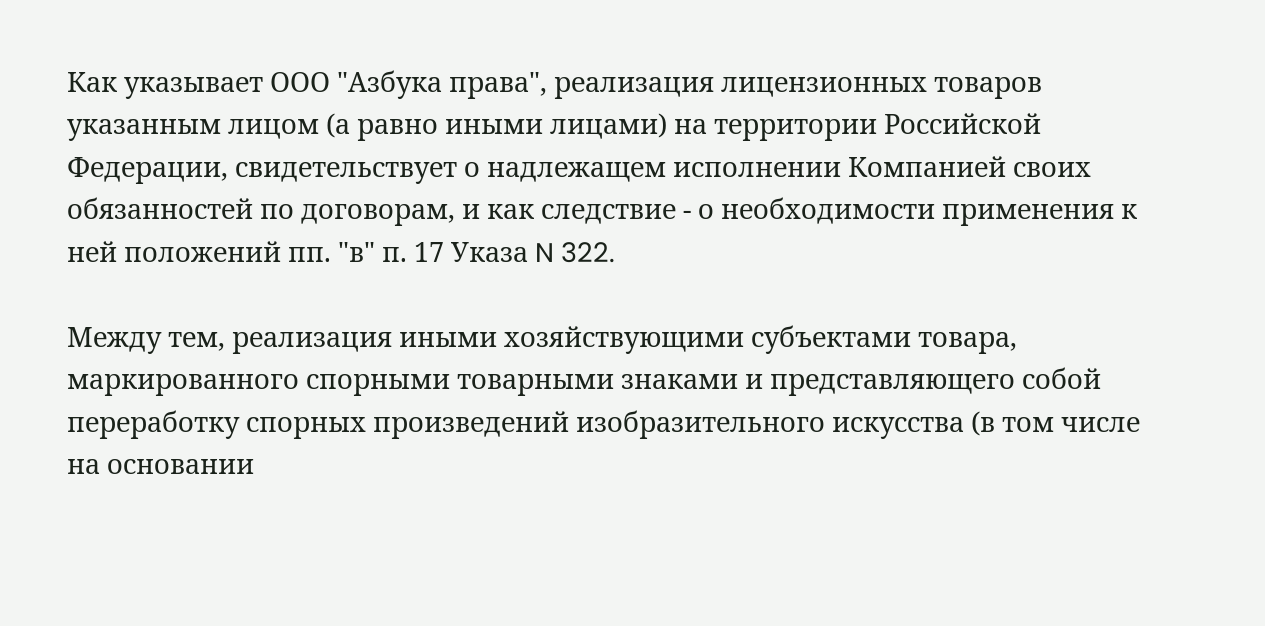Как указывает ООО "Азбука права", реализация лицензионных товаров указанным лицом (а равно иными лицами) на территории Российской Федерации, свидетельствует о надлежащем исполнении Компанией своих обязанностей по договорам, и как следствие - о необходимости применения к ней положений пп. "в" п. 17 Указа N 322.

Между тем, реализация иными хозяйствующими субъектами товара, маркированного спорными товарными знаками и представляющего собой переработку спорных произведений изобразительного искусства (в том числе на основании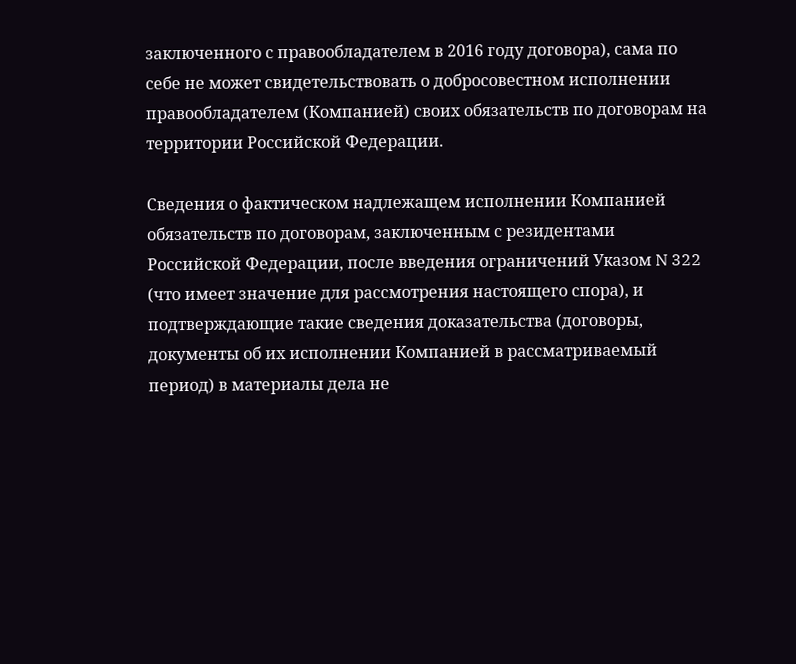заключенного с правообладателем в 2016 году договора), сама по себе не может свидетельствовать о добросовестном исполнении правообладателем (Компанией) своих обязательств по договорам на территории Российской Федерации.

Сведения о фактическом надлежащем исполнении Компанией обязательств по договорам, заключенным с резидентами Российской Федерации, после введения ограничений Указом N 322 (что имеет значение для рассмотрения настоящего спора), и подтверждающие такие сведения доказательства (договоры, документы об их исполнении Компанией в рассматриваемый период) в материалы дела не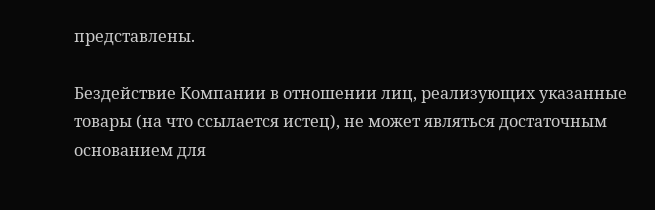представлены.

Бездействие Компании в отношении лиц, реализующих указанные товары (на что ссылается истец), не может являться достаточным основанием для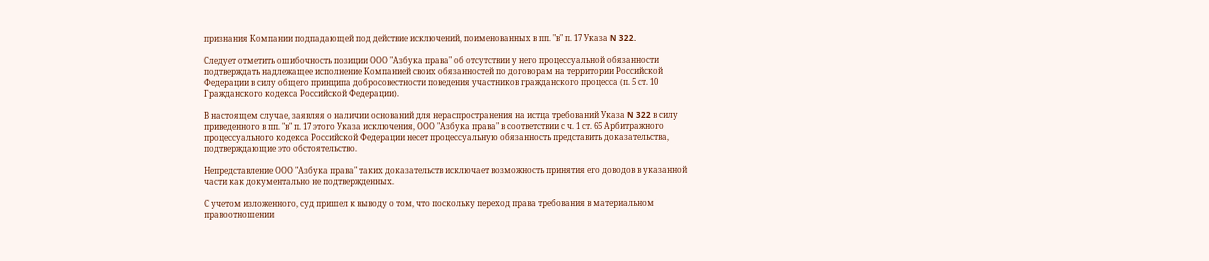признания Компании подпадающей под действие исключений, поименованных в пп. "в" п. 17 Указа N 322.

Следует отметить ошибочность позиции ООО "Азбука права" об отсутствии у него процессуальной обязанности подтверждать надлежащее исполнение Компанией своих обязанностей по договорам на территории Российской Федерации в силу общего принципа добросовестности поведения участников гражданского процесса (п. 5 ст. 10 Гражданского кодекса Российской Федерации).

В настоящем случае, заявляя о наличии оснований для нераспространения на истца требований Указа N 322 в силу приведенного в пп. "в" п. 17 этого Указа исключения, ООО "Азбука права" в соответствии с ч. 1 ст. 65 Арбитражного процессуального кодекса Российской Федерации несет процессуальную обязанность представить доказательства, подтверждающие это обстоятельство.

Непредставление ООО "Азбука права" таких доказательств исключает возможность принятия его доводов в указанной части как документально не подтвержденных.

С учетом изложенного, суд пришел к выводу о том, что поскольку переход права требования в материальном правоотношении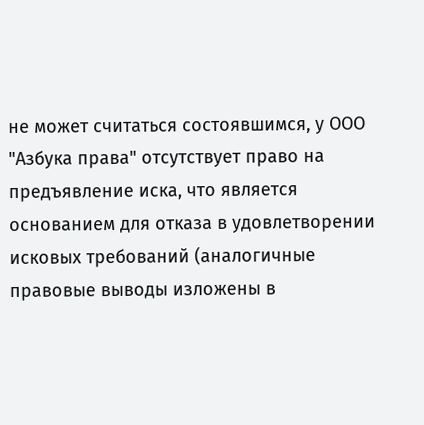не может считаться состоявшимся, у ООО "Азбука права" отсутствует право на предъявление иска, что является основанием для отказа в удовлетворении исковых требований (аналогичные правовые выводы изложены в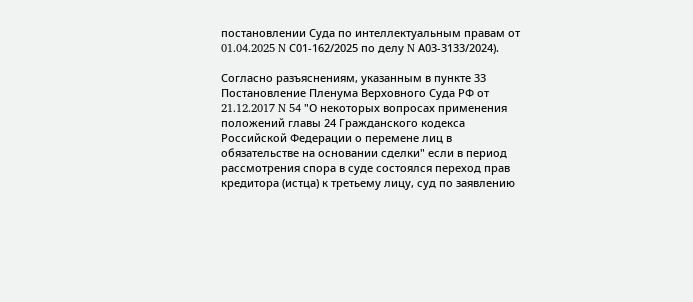постановлении Суда по интеллектуальным правам от 01.04.2025 N С01-162/2025 по делу N А03-3133/2024).

Согласно разъяснениям, указанным в пункте 33 Постановление Пленума Верховного Суда РФ от 21.12.2017 N 54 "О некоторых вопросах применения положений главы 24 Гражданского кодекса Российской Федерации о перемене лиц в обязательстве на основании сделки" если в период рассмотрения спора в суде состоялся переход прав кредитора (истца) к третьему лицу, суд по заявлению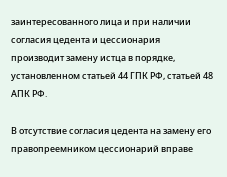заинтересованного лица и при наличии согласия цедента и цессионария производит замену истца в порядке, установленном статьей 44 ГПК РФ, статьей 48 АПК РФ.

В отсутствие согласия цедента на замену его правопреемником цессионарий вправе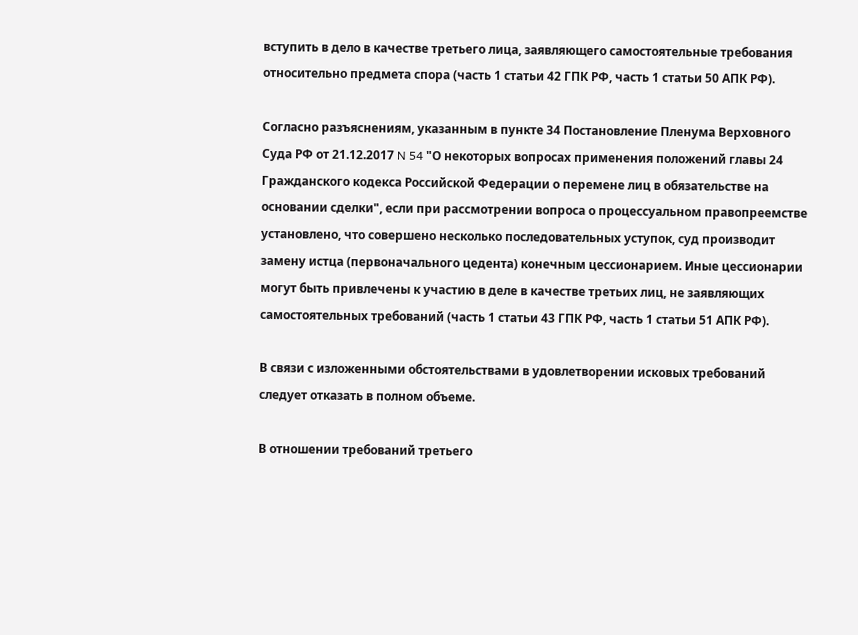вступить в дело в качестве третьего лица, заявляющего самостоятельные требования относительно предмета спора (часть 1 статьи 42 ГПК РФ, часть 1 статьи 50 АПК РФ).

Согласно разъяснениям, указанным в пункте 34 Постановление Пленума Верховного Суда РФ от 21.12.2017 N 54 "О некоторых вопросах применения положений главы 24 Гражданского кодекса Российской Федерации о перемене лиц в обязательстве на основании сделки", если при рассмотрении вопроса о процессуальном правопреемстве установлено, что совершено несколько последовательных уступок, суд производит замену истца (первоначального цедента) конечным цессионарием. Иные цессионарии могут быть привлечены к участию в деле в качестве третьих лиц, не заявляющих самостоятельных требований (часть 1 статьи 43 ГПК РФ, часть 1 статьи 51 АПК РФ).

В связи с изложенными обстоятельствами в удовлетворении исковых требований следует отказать в полном объеме.

В отношении требований третьего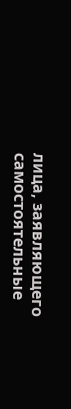лица, заявляющего самостоятельные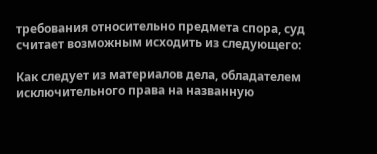требования относительно предмета спора, суд считает возможным исходить из следующего:

Как следует из материалов дела, обладателем исключительного права на названную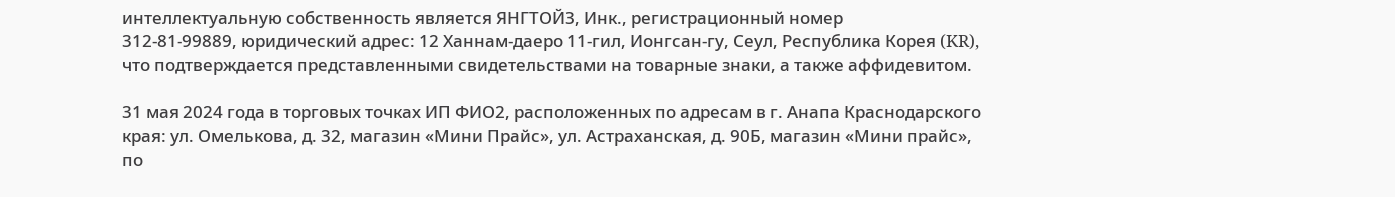интеллектуальную собственность является ЯНГТОЙЗ, Инк., регистрационный номер               312-81-99889, юридический адрес: 12 Ханнам-даеро 11-гил, Ионгсан-гу, Сеул, Республика Корея (KR), что подтверждается представленными свидетельствами на товарные знаки, а также аффидевитом.

31 мая 2024 года в торговых точках ИП ФИО2, расположенных по адресам в г. Анапа Краснодарского края: ул. Омелькова, д. 32, магазин «Мини Прайс», ул. Астраханская, д. 90Б, магазин «Мини прайс», по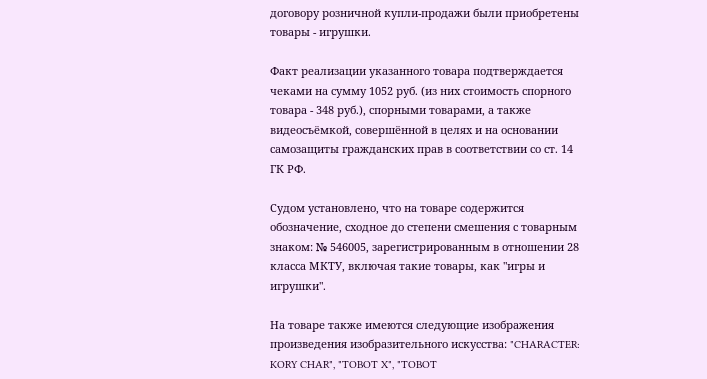договору розничной купли-продажи были приобретены товары - игрушки.

Факт реализации указанного товара подтверждается чеками на сумму 1052 руб. (из них стоимость спорного товара - 348 руб.), спорными товарами, а также видеосъёмкой, совершённой в целях и на основании самозащиты гражданских прав в соответствии со ст. 14 ГК РФ.

Судом установлено, что на товаре содержится обозначение, сходное до степени смешения с товарным знаком: № 546005, зарегистрированным в отношении 28 класса МКТУ, включая такие товары, как "игры и игрушки".

На товаре также имеются следующие изображения произведения изобразительного искусства: "CHARACTER: KORY CHAR", "TOBOT X", "TOBOT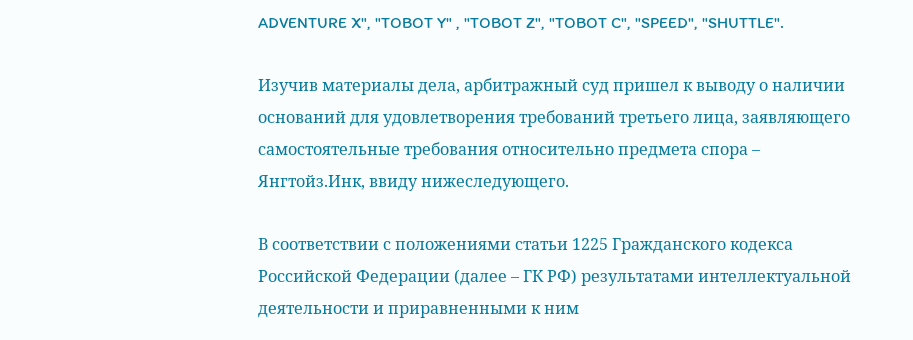ADVENTURE X", "TOBOT Y" , "TOBOT Z", "TOBOT C", "SPEED", "SHUTTLE".

Изучив материалы дела, арбитражный суд пришел к выводу о наличии оснований для удовлетворения требований третьего лица, заявляющего самостоятельные требования относительно предмета спора – Янгтойз.Инк, ввиду нижеследующего.

В соответствии с положениями статьи 1225 Гражданского кодекса Российской Федерации (далее – ГК РФ) результатами интеллектуальной деятельности и приравненными к ним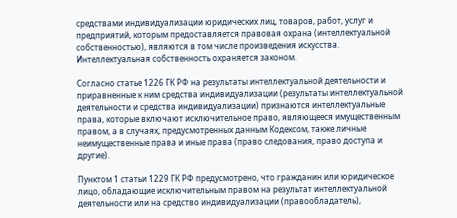средствами индивидуализации юридических лиц, товаров, работ, услуг и предприятий, которым предоставляется правовая охрана (интеллектуальной собственностью), являются в том числе произведения искусства. Интеллектуальная собственность охраняется законом.

Согласно статье 1226 ГК РФ на результаты интеллектуальной деятельности и приравненные к ним средства индивидуализации (результаты интеллектуальной деятельности и средства индивидуализации) признаются интеллектуальные права, которые включают исключительное право, являющееся имущественным правом, а в случаях, предусмотренных данным Кодексом, также личные неимущественные права и иные права (право следования, право доступа и другие).

Пунктом 1 статьи 1229 ГК РФ предусмотрено, что гражданин или юридическое лицо, обладающие исключительным правом на результат интеллектуальной деятельности или на средство индивидуализации (правообладатель),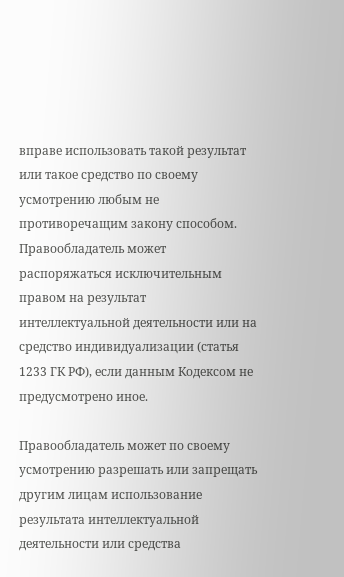вправе использовать такой результат или такое средство по своему усмотрению любым не противоречащим закону способом. Правообладатель может распоряжаться исключительным правом на результат интеллектуальной деятельности или на средство индивидуализации (статья 1233 ГК РФ), если данным Кодексом не предусмотрено иное.

Правообладатель может по своему усмотрению разрешать или запрещать другим лицам использование результата интеллектуальной деятельности или средства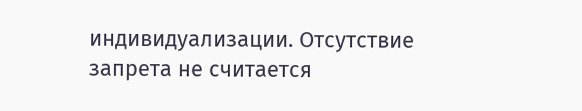индивидуализации. Отсутствие запрета не считается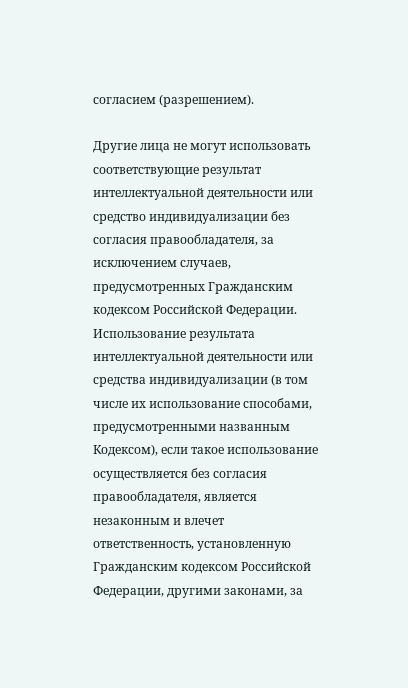согласием (разрешением).

Другие лица не могут использовать соответствующие результат интеллектуальной деятельности или средство индивидуализации без согласия правообладателя, за исключением случаев, предусмотренных Гражданским кодексом Российской Федерации. Использование результата интеллектуальной деятельности или средства индивидуализации (в том числе их использование способами, предусмотренными названным Кодексом), если такое использование осуществляется без согласия правообладателя, является незаконным и влечет ответственность, установленную Гражданским кодексом Российской Федерации, другими законами, за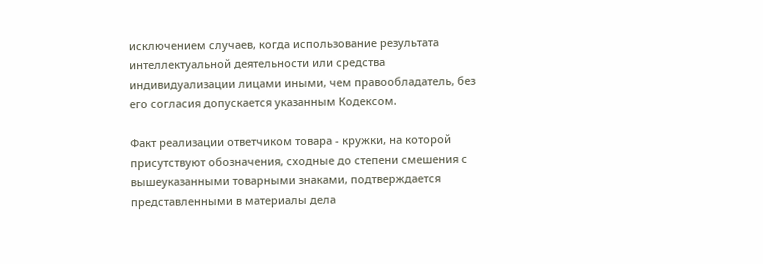исключением случаев, когда использование результата интеллектуальной деятельности или средства индивидуализации лицами иными, чем правообладатель, без его согласия допускается указанным Кодексом.

Факт реализации ответчиком товара - кружки, на которой присутствуют обозначения, сходные до степени смешения с вышеуказанными товарными знаками, подтверждается представленными в материалы дела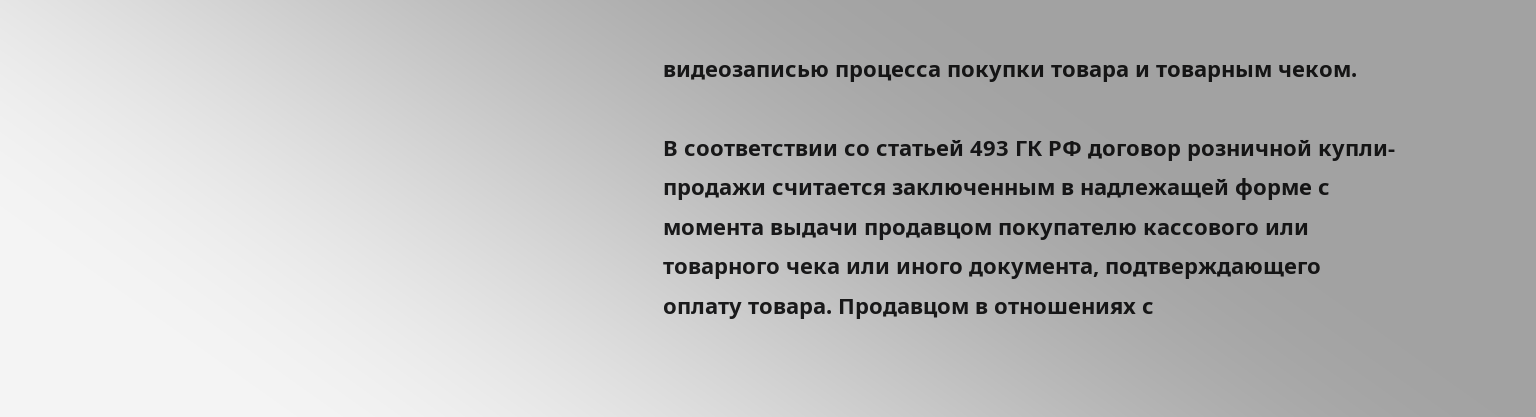видеозаписью процесса покупки товара и товарным чеком.

В соответствии со статьей 493 ГК РФ договор розничной купли-продажи считается заключенным в надлежащей форме с момента выдачи продавцом покупателю кассового или товарного чека или иного документа, подтверждающего оплату товара. Продавцом в отношениях с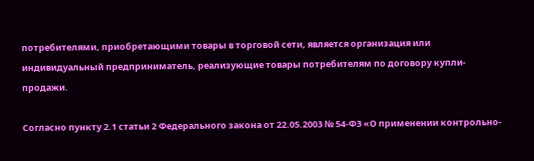потребителями, приобретающими товары в торговой сети, является организация или индивидуальный предприниматель, реализующие товары потребителям по договору купли-продажи.

Согласно пункту 2.1 статьи 2 Федерального закона от 22.05.2003 № 54-ФЗ «О применении контрольно-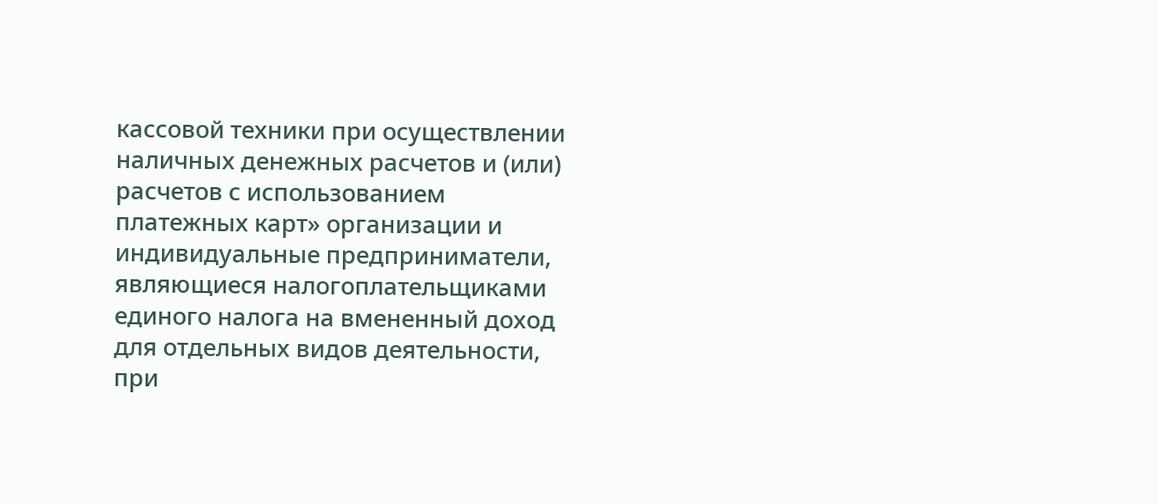кассовой техники при осуществлении наличных денежных расчетов и (или) расчетов с использованием платежных карт» организации и индивидуальные предприниматели, являющиеся налогоплательщиками единого налога на вмененный доход для отдельных видов деятельности, при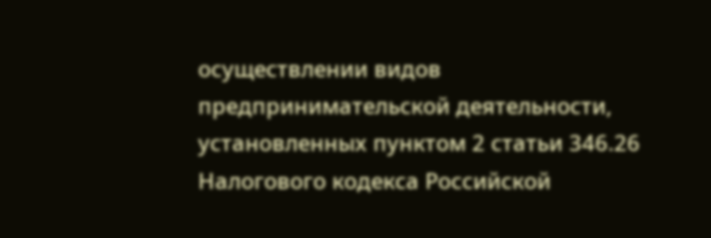осуществлении видов предпринимательской деятельности, установленных пунктом 2 статьи 346.26 Налогового кодекса Российской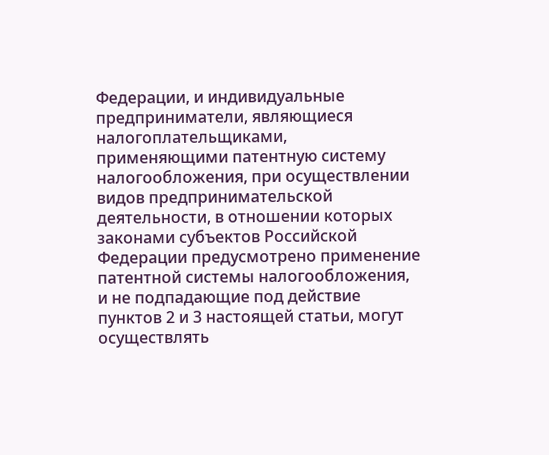Федерации, и индивидуальные предприниматели, являющиеся налогоплательщиками, применяющими патентную систему налогообложения, при осуществлении видов предпринимательской деятельности, в отношении которых законами субъектов Российской Федерации предусмотрено применение патентной системы налогообложения, и не подпадающие под действие пунктов 2 и 3 настоящей статьи, могут осуществлять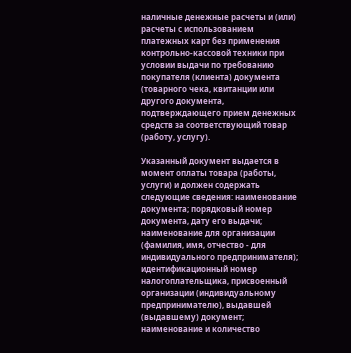наличные денежные расчеты и (или) расчеты с использованием платежных карт без применения контрольно-кассовой техники при условии выдачи по требованию покупателя (клиента) документа (товарного чека, квитанции или другого документа, подтверждающего прием денежных средств за соответствующий товар (работу, услугу).

Указанный документ выдается в момент оплаты товара (работы, услуги) и должен содержать следующие сведения: наименование документа; порядковый номер документа, дату его выдачи; наименование для организации (фамилия, имя, отчество - для индивидуального предпринимателя); идентификационный номер налогоплательщика, присвоенный организации (индивидуальному предпринимателю), выдавшей (выдавшему) документ; наименование и количество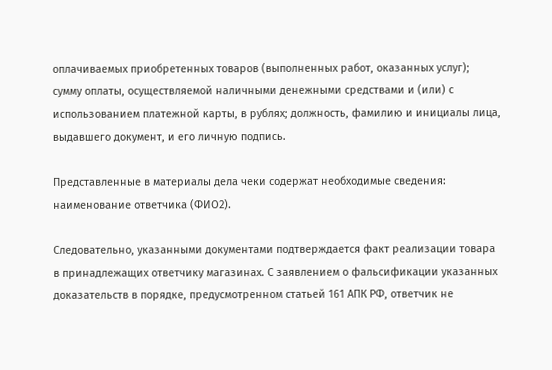оплачиваемых приобретенных товаров (выполненных работ, оказанных услуг); сумму оплаты, осуществляемой наличными денежными средствами и (или) с использованием платежной карты, в рублях; должность, фамилию и инициалы лица, выдавшего документ, и его личную подпись.

Представленные в материалы дела чеки содержат необходимые сведения: наименование ответчика (ФИО2).

Следовательно, указанными документами подтверждается факт реализации товара в принадлежащих ответчику магазинах. С заявлением о фальсификации указанных доказательств в порядке, предусмотренном статьей 161 АПК РФ, ответчик не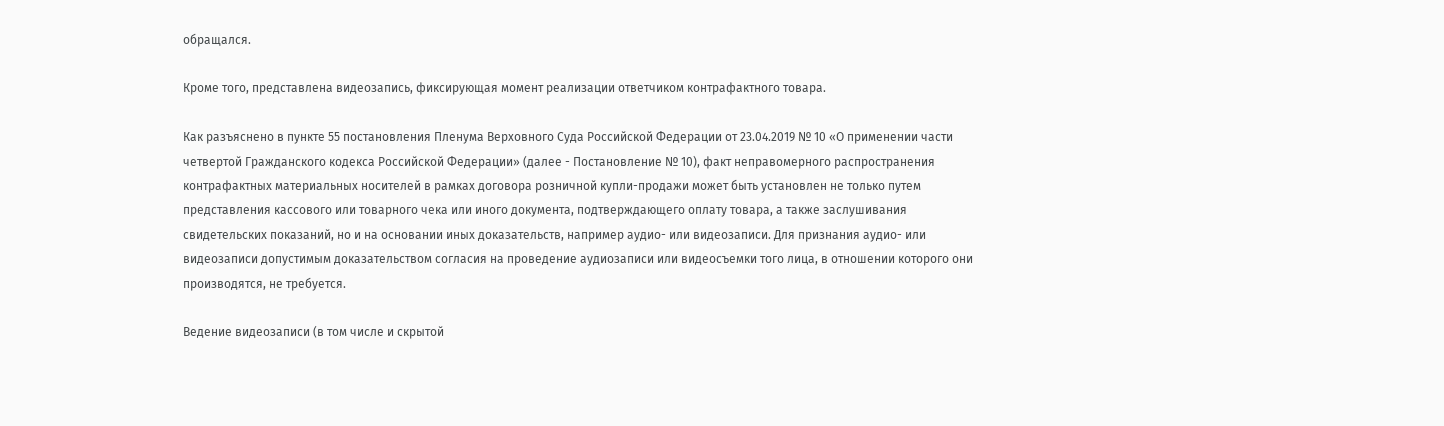обращался.

Кроме того, представлена видеозапись, фиксирующая момент реализации ответчиком контрафактного товара.

Как разъяснено в пункте 55 постановления Пленума Верховного Суда Российской Федерации от 23.04.2019 № 10 «О применении части четвертой Гражданского кодекса Российской Федерации» (далее - Постановление № 10), факт неправомерного распространения контрафактных материальных носителей в рамках договора розничной купли-продажи может быть установлен не только путем представления кассового или товарного чека или иного документа, подтверждающего оплату товара, а также заслушивания свидетельских показаний, но и на основании иных доказательств, например аудио- или видеозаписи. Для признания аудио- или видеозаписи допустимым доказательством согласия на проведение аудиозаписи или видеосъемки того лица, в отношении которого они производятся, не требуется.

Ведение видеозаписи (в том числе и скрытой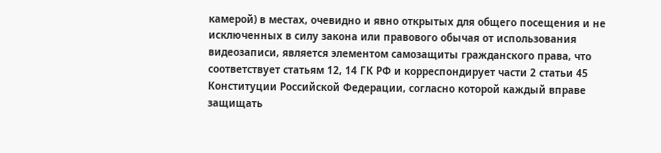камерой) в местах, очевидно и явно открытых для общего посещения и не исключенных в силу закона или правового обычая от использования видеозаписи, является элементом самозащиты гражданского права, что соответствует статьям 12, 14 ГК РФ и корреспондирует части 2 статьи 45 Конституции Российской Федерации, согласно которой каждый вправе защищать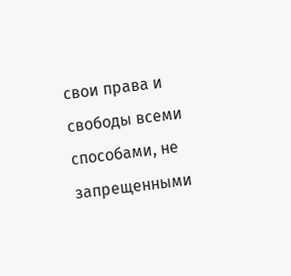свои права и свободы всеми способами, не запрещенными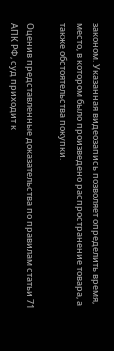законом. Указанная видеозапись позволяет определить время, место, в котором было произведено распространение товара, а также обстоятельства покупки.

Оценив представленные доказательства по правилам статьи 71 АПК РФ, суд приходит к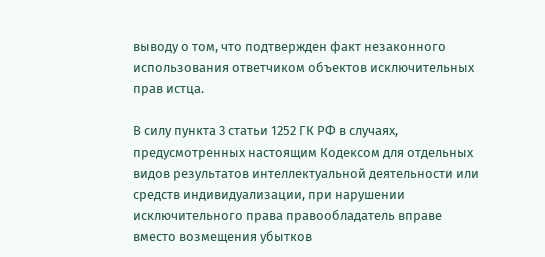выводу о том, что подтвержден факт незаконного использования ответчиком объектов исключительных прав истца.

В силу пункта 3 статьи 1252 ГК РФ в случаях, предусмотренных настоящим Кодексом для отдельных видов результатов интеллектуальной деятельности или средств индивидуализации, при нарушении исключительного права правообладатель вправе вместо возмещения убытков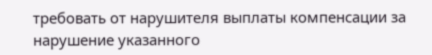требовать от нарушителя выплаты компенсации за нарушение указанного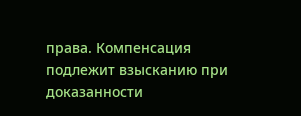права. Компенсация подлежит взысканию при доказанности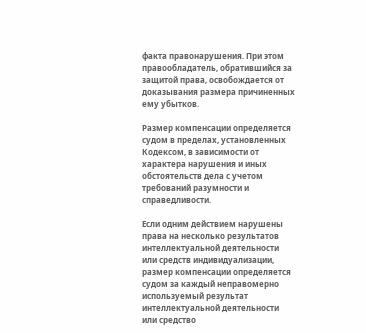факта правонарушения. При этом правообладатель, обратившийся за защитой права, освобождается от доказывания размера причиненных ему убытков.

Размер компенсации определяется судом в пределах, установленных Кодексом, в зависимости от характера нарушения и иных обстоятельств дела с учетом требований разумности и справедливости.

Если одним действием нарушены права на несколько результатов интеллектуальной деятельности или средств индивидуализации, размер компенсации определяется судом за каждый неправомерно используемый результат интеллектуальной деятельности или средство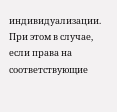индивидуализации. При этом в случае, если права на соответствующие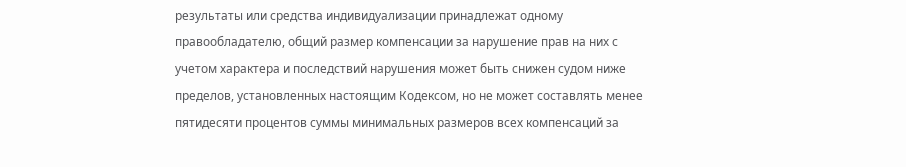результаты или средства индивидуализации принадлежат одному правообладателю, общий размер компенсации за нарушение прав на них с учетом характера и последствий нарушения может быть снижен судом ниже пределов, установленных настоящим Кодексом, но не может составлять менее пятидесяти процентов суммы минимальных размеров всех компенсаций за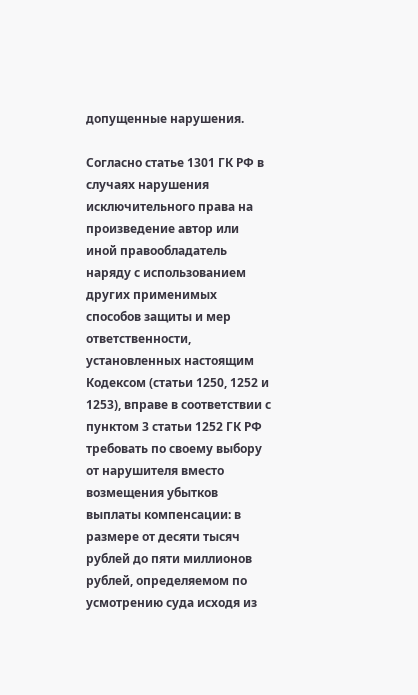допущенные нарушения.

Согласно статье 1301 ГК РФ в случаях нарушения исключительного права на произведение автор или иной правообладатель наряду с использованием других применимых способов защиты и мер ответственности, установленных настоящим Кодексом (статьи 1250, 1252 и 1253), вправе в соответствии с пунктом 3 статьи 1252 ГК РФ требовать по своему выбору от нарушителя вместо возмещения убытков выплаты компенсации: в размере от десяти тысяч рублей до пяти миллионов рублей, определяемом по усмотрению суда исходя из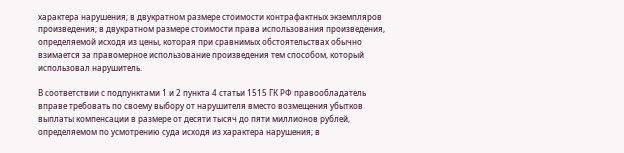характера нарушения; в двукратном размере стоимости контрафактных экземпляров произведения; в двукратном размере стоимости права использования произведения, определяемой исходя из цены, которая при сравнимых обстоятельствах обычно взимается за правомерное использование произведения тем способом, который использовал нарушитель.

В соответствии с подпунктами 1 и 2 пункта 4 статьи 1515 ГК РФ правообладатель вправе требовать по своему выбору от нарушителя вместо возмещения убытков выплаты компенсации в размере от десяти тысяч до пяти миллионов рублей, определяемом по усмотрению суда исходя из характера нарушения; в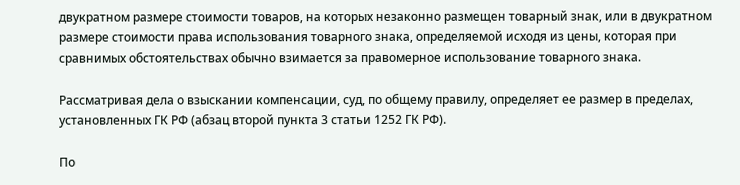двукратном размере стоимости товаров, на которых незаконно размещен товарный знак, или в двукратном размере стоимости права использования товарного знака, определяемой исходя из цены, которая при сравнимых обстоятельствах обычно взимается за правомерное использование товарного знака.

Рассматривая дела о взыскании компенсации, суд, по общему правилу, определяет ее размер в пределах, установленных ГК РФ (абзац второй пункта 3 статьи 1252 ГК РФ).

По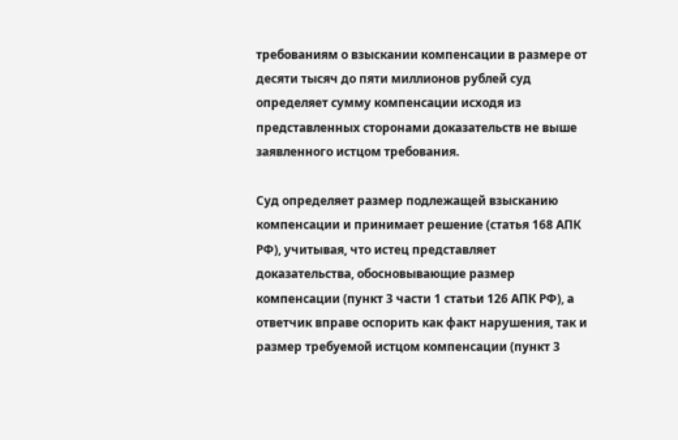требованиям о взыскании компенсации в размере от десяти тысяч до пяти миллионов рублей суд определяет сумму компенсации исходя из представленных сторонами доказательств не выше заявленного истцом требования.

Суд определяет размер подлежащей взысканию компенсации и принимает решение (статья 168 АПК РФ), учитывая, что истец представляет доказательства, обосновывающие размер компенсации (пункт 3 части 1 статьи 126 АПК РФ), а ответчик вправе оспорить как факт нарушения, так и размер требуемой истцом компенсации (пункт 3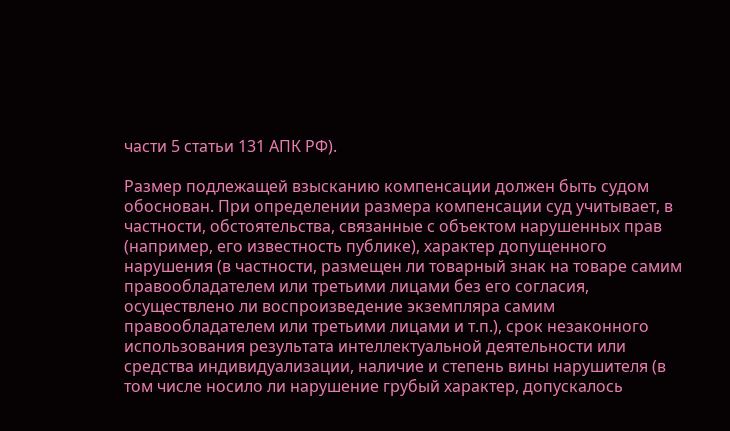части 5 статьи 131 АПК РФ).

Размер подлежащей взысканию компенсации должен быть судом обоснован. При определении размера компенсации суд учитывает, в частности, обстоятельства, связанные с объектом нарушенных прав (например, его известность публике), характер допущенного нарушения (в частности, размещен ли товарный знак на товаре самим правообладателем или третьими лицами без его согласия, осуществлено ли воспроизведение экземпляра самим правообладателем или третьими лицами и т.п.), срок незаконного использования результата интеллектуальной деятельности или средства индивидуализации, наличие и степень вины нарушителя (в том числе носило ли нарушение грубый характер, допускалось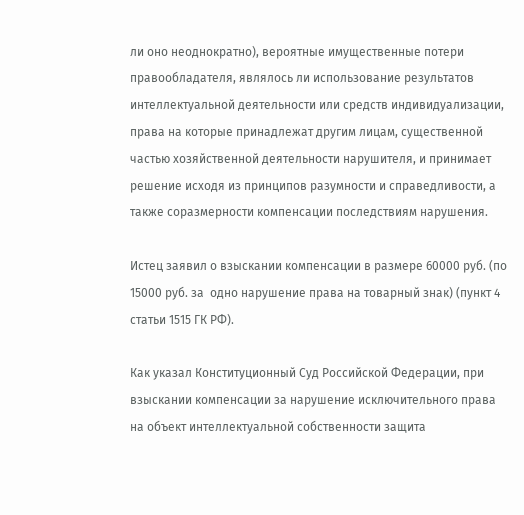ли оно неоднократно), вероятные имущественные потери правообладателя, являлось ли использование результатов интеллектуальной деятельности или средств индивидуализации, права на которые принадлежат другим лицам, существенной частью хозяйственной деятельности нарушителя, и принимает решение исходя из принципов разумности и справедливости, а также соразмерности компенсации последствиям нарушения.

Истец заявил о взыскании компенсации в размере 60000 руб. (по 15000 руб. за  одно нарушение права на товарный знак) (пункт 4 статьи 1515 ГК РФ).

Как указал Конституционный Суд Российской Федерации, при взыскании компенсации за нарушение исключительного права на объект интеллектуальной собственности защита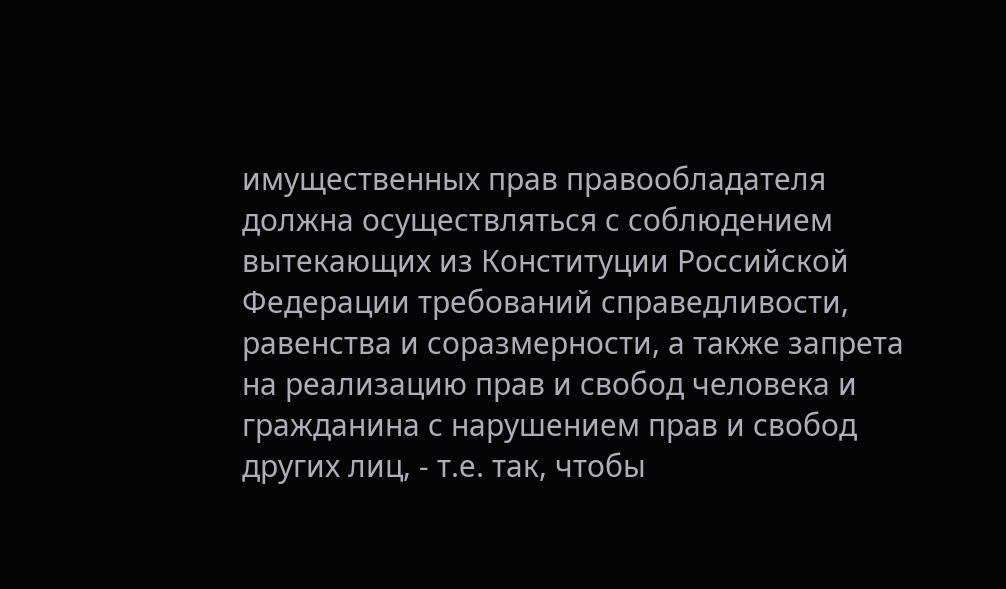имущественных прав правообладателя должна осуществляться с соблюдением вытекающих из Конституции Российской Федерации требований справедливости, равенства и соразмерности, а также запрета на реализацию прав и свобод человека и гражданина с нарушением прав и свобод других лиц, - т.е. так, чтобы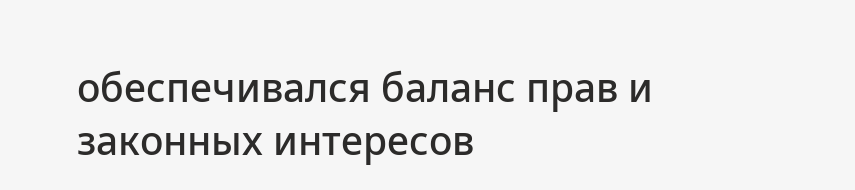обеспечивался баланс прав и законных интересов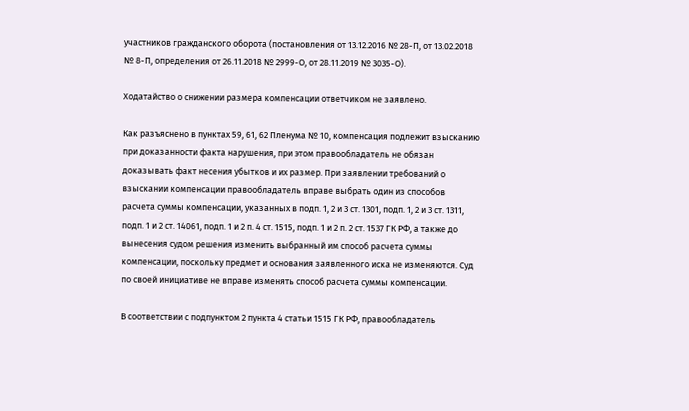участников гражданского оборота (постановления от 13.12.2016 № 28-П, от 13.02.2018 № 8-П, определения от 26.11.2018 № 2999-О, от 28.11.2019 № 3035-О).

Ходатайство о снижении размера компенсации ответчиком не заявлено.

Как разъяснено в пунктах 59, 61, 62 Пленума № 10, компенсация подлежит взысканию при доказанности факта нарушения, при этом правообладатель не обязан доказывать факт несения убытков и их размер. При заявлении требований о взыскании компенсации правообладатель вправе выбрать один из способов расчета суммы компенсации, указанных в подп. 1, 2 и 3 ст. 1301, подп. 1, 2 и 3 ст. 1311, подп. 1 и 2 ст. 14061, подп. 1 и 2 п. 4 ст. 1515, подп. 1 и 2 п. 2 ст. 1537 ГК РФ, а также до вынесения судом решения изменить выбранный им способ расчета суммы компенсации, поскольку предмет и основания заявленного иска не изменяются. Суд по своей инициативе не вправе изменять способ расчета суммы компенсации.

В соответствии с подпунктом 2 пункта 4 статьи 1515 ГК РФ, правообладатель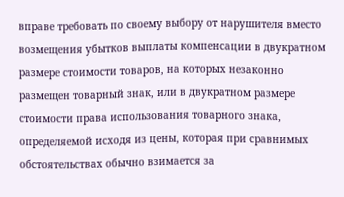вправе требовать по своему выбору от нарушителя вместо возмещения убытков выплаты компенсации в двукратном размере стоимости товаров, на которых незаконно размещен товарный знак, или в двукратном размере стоимости права использования товарного знака, определяемой исходя из цены, которая при сравнимых обстоятельствах обычно взимается за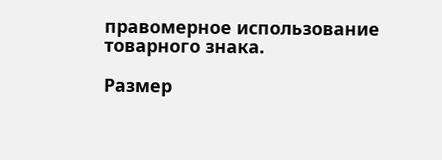правомерное использование товарного знака.

Размер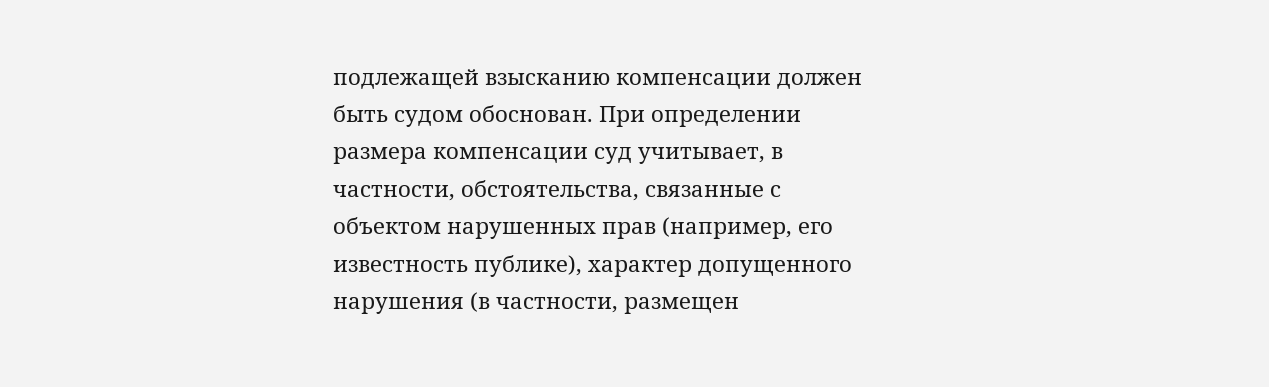подлежащей взысканию компенсации должен быть судом обоснован. При определении размера компенсации суд учитывает, в частности, обстоятельства, связанные с объектом нарушенных прав (например, его известность публике), характер допущенного нарушения (в частности, размещен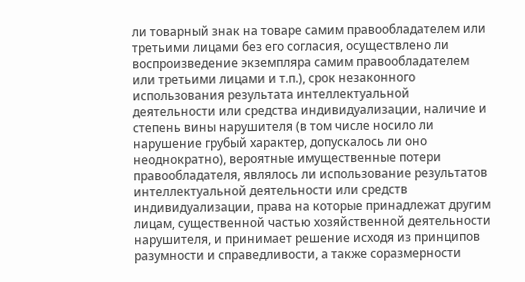ли товарный знак на товаре самим правообладателем или третьими лицами без его согласия, осуществлено ли воспроизведение экземпляра самим правообладателем или третьими лицами и т.п.), срок незаконного использования результата интеллектуальной деятельности или средства индивидуализации, наличие и степень вины нарушителя (в том числе носило ли нарушение грубый характер, допускалось ли оно неоднократно), вероятные имущественные потери правообладателя, являлось ли использование результатов интеллектуальной деятельности или средств индивидуализации, права на которые принадлежат другим лицам, существенной частью хозяйственной деятельности нарушителя, и принимает решение исходя из принципов разумности и справедливости, а также соразмерности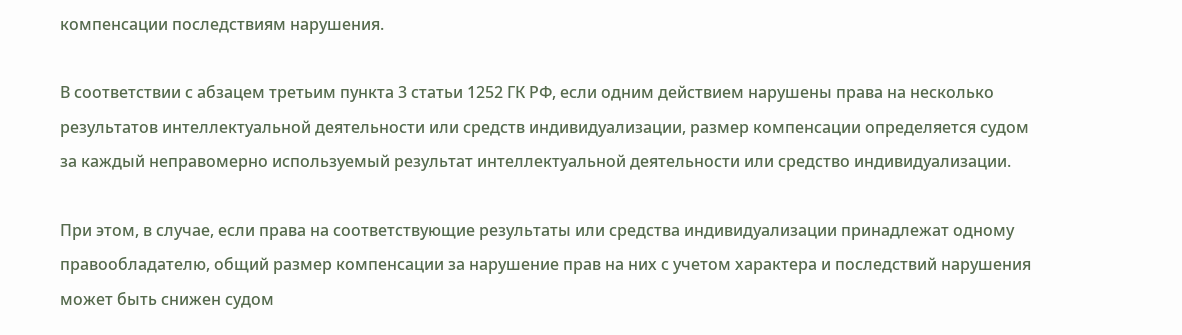компенсации последствиям нарушения.

В соответствии с абзацем третьим пункта 3 статьи 1252 ГК РФ, если одним действием нарушены права на несколько результатов интеллектуальной деятельности или средств индивидуализации, размер компенсации определяется судом за каждый неправомерно используемый результат интеллектуальной деятельности или средство индивидуализации.

При этом, в случае, если права на соответствующие результаты или средства индивидуализации принадлежат одному правообладателю, общий размер компенсации за нарушение прав на них с учетом характера и последствий нарушения может быть снижен судом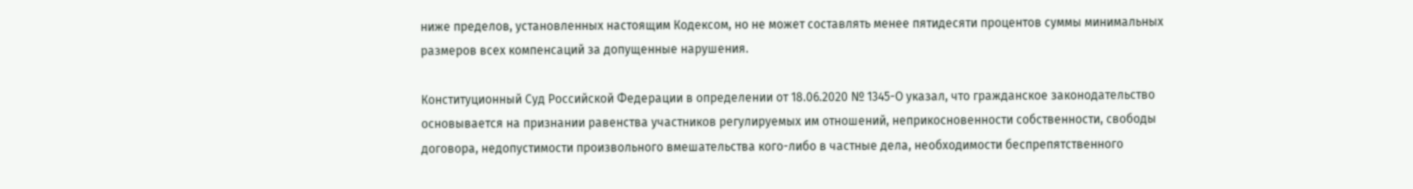ниже пределов, установленных настоящим Кодексом, но не может составлять менее пятидесяти процентов суммы минимальных размеров всех компенсаций за допущенные нарушения.

Конституционный Суд Российской Федерации в определении от 18.06.2020 № 1345-О указал, что гражданское законодательство основывается на признании равенства участников регулируемых им отношений, неприкосновенности собственности, свободы договора, недопустимости произвольного вмешательства кого-либо в частные дела, необходимости беспрепятственного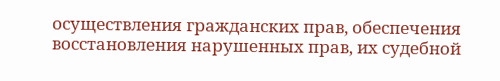осуществления гражданских прав, обеспечения восстановления нарушенных прав, их судебной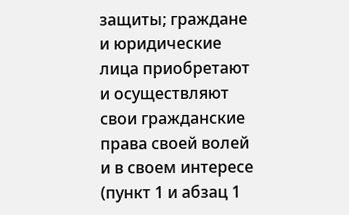защиты; граждане и юридические лица приобретают и осуществляют свои гражданские права своей волей и в своем интересе (пункт 1 и абзац 1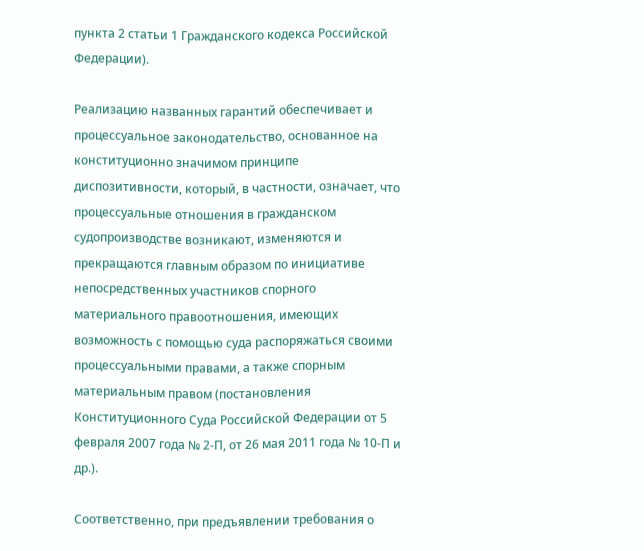пункта 2 статьи 1 Гражданского кодекса Российской Федерации).

Реализацию названных гарантий обеспечивает и процессуальное законодательство, основанное на конституционно значимом принципе диспозитивности, который, в частности, означает, что процессуальные отношения в гражданском судопроизводстве возникают, изменяются и прекращаются главным образом по инициативе непосредственных участников спорного материального правоотношения, имеющих возможность с помощью суда распоряжаться своими процессуальными правами, а также спорным материальным правом (постановления Конституционного Суда Российской Федерации от 5 февраля 2007 года № 2-П, от 26 мая 2011 года № 10-П и др.).

Соответственно, при предъявлении требования о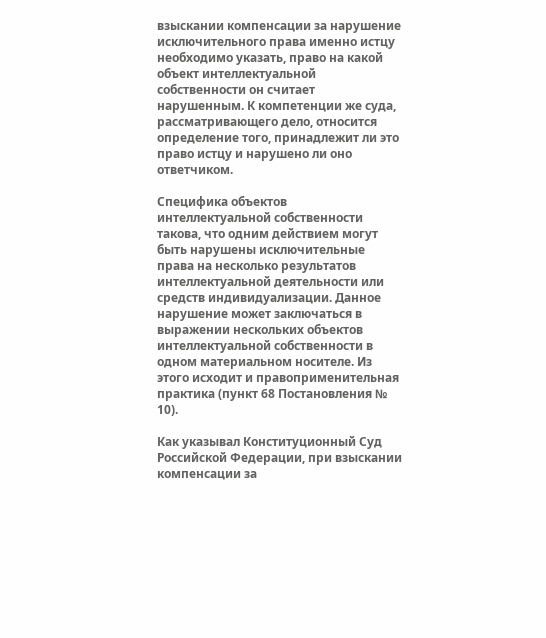взыскании компенсации за нарушение исключительного права именно истцу необходимо указать, право на какой объект интеллектуальной собственности он считает нарушенным. К компетенции же суда, рассматривающего дело, относится определение того, принадлежит ли это право истцу и нарушено ли оно ответчиком.

Специфика объектов интеллектуальной собственности такова, что одним действием могут быть нарушены исключительные права на несколько результатов интеллектуальной деятельности или средств индивидуализации. Данное нарушение может заключаться в выражении нескольких объектов интеллектуальной собственности в одном материальном носителе. Из этого исходит и правоприменительная практика (пункт 68 Постановления № 10).

Как указывал Конституционный Суд Российской Федерации, при взыскании компенсации за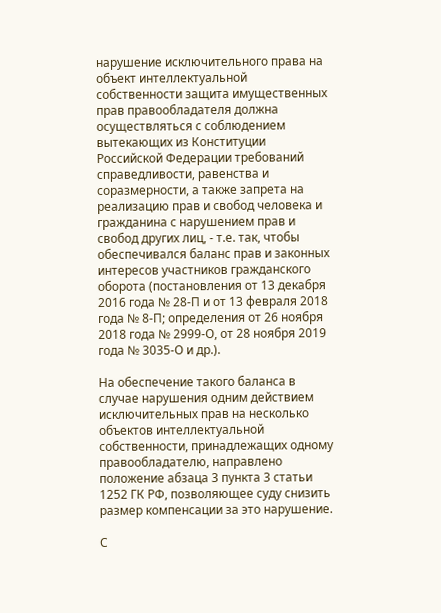нарушение исключительного права на объект интеллектуальной собственности защита имущественных прав правообладателя должна осуществляться с соблюдением вытекающих из Конституции Российской Федерации требований справедливости, равенства и соразмерности, а также запрета на реализацию прав и свобод человека и гражданина с нарушением прав и свобод других лиц, - т.е. так, чтобы обеспечивался баланс прав и законных интересов участников гражданского оборота (постановления от 13 декабря 2016 года № 28-П и от 13 февраля 2018 года № 8-П; определения от 26 ноября 2018 года № 2999-О, от 28 ноября 2019 года № 3035-О и др.).

На обеспечение такого баланса в случае нарушения одним действием исключительных прав на несколько объектов интеллектуальной собственности, принадлежащих одному правообладателю, направлено положение абзаца 3 пункта 3 статьи 1252 ГК РФ, позволяющее суду снизить размер компенсации за это нарушение.

С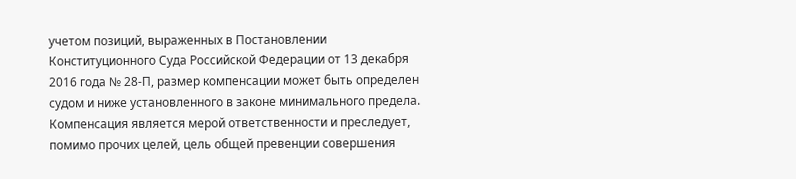учетом позиций, выраженных в Постановлении Конституционного Суда Российской Федерации от 13 декабря 2016 года № 28-П, размер компенсации может быть определен судом и ниже установленного в законе минимального предела. Компенсация является мерой ответственности и преследует, помимо прочих целей, цель общей превенции совершения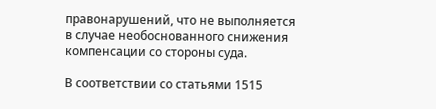правонарушений, что не выполняется в случае необоснованного снижения компенсации со стороны суда.

В соответствии со статьями 1515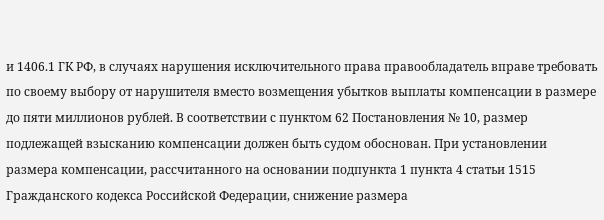и 1406.1 ГК РФ, в случаях нарушения исключительного права правообладатель вправе требовать по своему выбору от нарушителя вместо возмещения убытков выплаты компенсации в размере до пяти миллионов рублей. В соответствии с пунктом 62 Постановления № 10, размер подлежащей взысканию компенсации должен быть судом обоснован. При установлении размера компенсации, рассчитанного на основании подпункта 1 пункта 4 статьи 1515 Гражданского кодекса Российской Федерации, снижение размера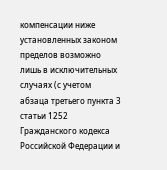компенсации ниже установленных законом пределов возможно лишь в исключительных случаях (с учетом абзаца третьего пункта 3 статьи 1252 Гражданского кодекса Российской Федерации и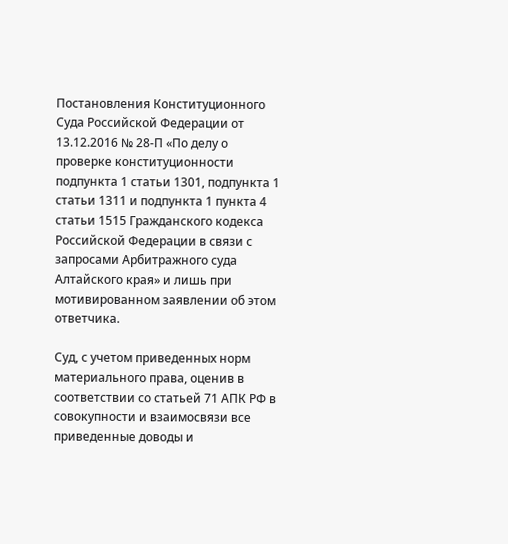Постановления Конституционного Суда Российской Федерации от 13.12.2016 № 28-П «По делу о проверке конституционности подпункта 1 статьи 1301, подпункта 1 статьи 1311 и подпункта 1 пункта 4 статьи 1515 Гражданского кодекса Российской Федерации в связи с запросами Арбитражного суда Алтайского края» и лишь при мотивированном заявлении об этом ответчика.

Суд, с учетом приведенных норм материального права, оценив в соответствии со статьей 71 АПК РФ в совокупности и взаимосвязи все приведенные доводы и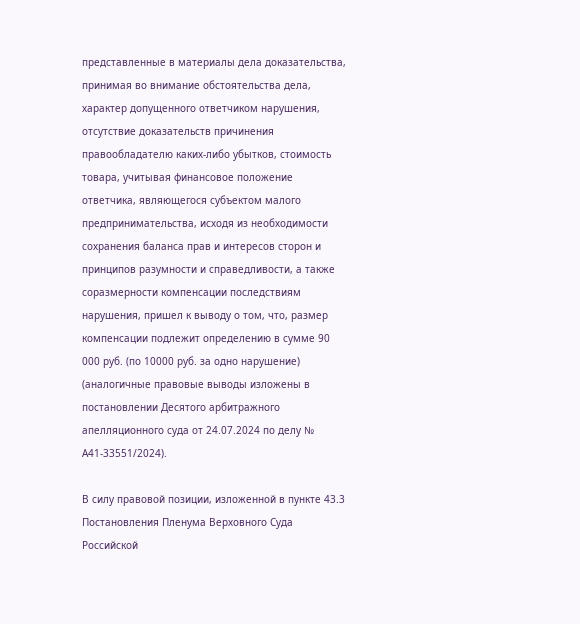представленные в материалы дела доказательства, принимая во внимание обстоятельства дела, характер допущенного ответчиком нарушения, отсутствие доказательств причинения правообладателю каких-либо убытков, стоимость товара, учитывая финансовое положение ответчика, являющегося субъектом малого предпринимательства, исходя из необходимости сохранения баланса прав и интересов сторон и принципов разумности и справедливости, а также соразмерности компенсации последствиям нарушения, пришел к выводу о том, что, размер компенсации подлежит определению в сумме 90 000 руб. (по 10000 руб. за одно нарушение) (аналогичные правовые выводы изложены в постановлении Десятого арбитражного апелляционного суда от 24.07.2024 по делу № А41-33551/2024).

В силу правовой позиции, изложенной в пункте 43.3 Постановления Пленума Верховного Суда Российской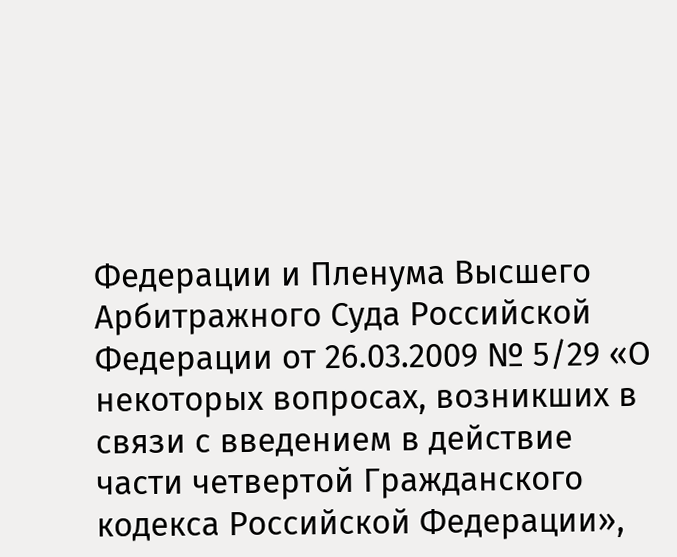Федерации и Пленума Высшего Арбитражного Суда Российской Федерации от 26.03.2009 № 5/29 «О некоторых вопросах, возникших в связи с введением в действие части четвертой Гражданского кодекса Российской Федерации»,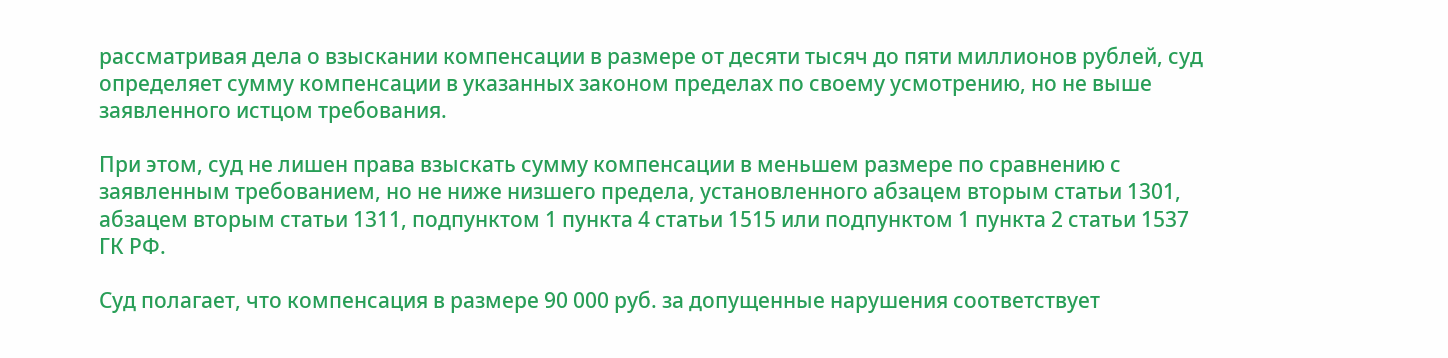рассматривая дела о взыскании компенсации в размере от десяти тысяч до пяти миллионов рублей, суд определяет сумму компенсации в указанных законом пределах по своему усмотрению, но не выше заявленного истцом требования.

При этом, суд не лишен права взыскать сумму компенсации в меньшем размере по сравнению с заявленным требованием, но не ниже низшего предела, установленного абзацем вторым статьи 1301, абзацем вторым статьи 1311, подпунктом 1 пункта 4 статьи 1515 или подпунктом 1 пункта 2 статьи 1537 ГК РФ.

Суд полагает, что компенсация в размере 90 000 руб. за допущенные нарушения соответствует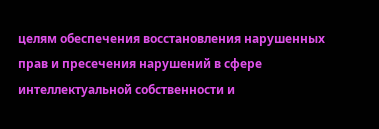целям обеспечения восстановления нарушенных прав и пресечения нарушений в сфере интеллектуальной собственности и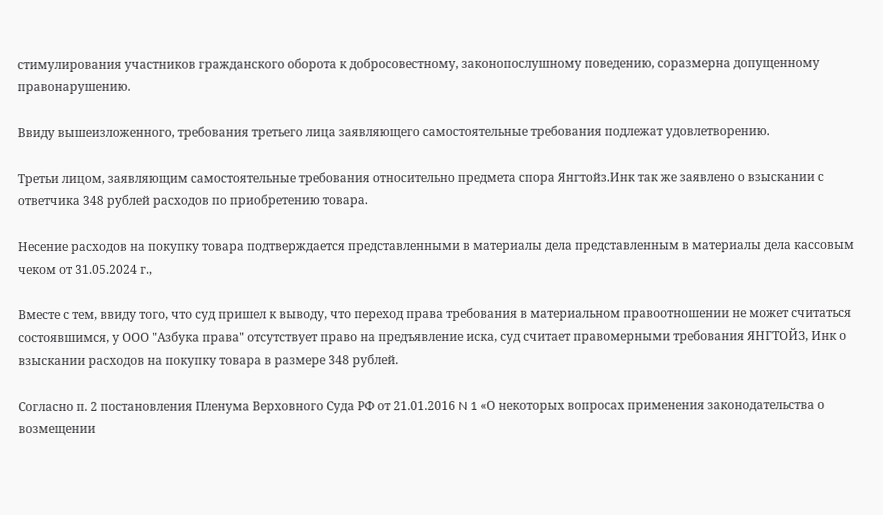стимулирования участников гражданского оборота к добросовестному, законопослушному поведению, соразмерна допущенному правонарушению.

Ввиду вышеизложенного, требования третьего лица заявляющего самостоятельные требования подлежат удовлетворению.

Третьи лицом, заявляющим самостоятельные требования относительно предмета спора Янгтойз.Инк так же заявлено о взыскании с ответчика 348 рублей расходов по приобретению товара.

Несение расходов на покупку товара подтверждается представленными в материалы дела представленным в материалы дела кассовым чеком от 31.05.2024 г.,

Вместе с тем, ввиду того, что суд пришел к выводу, что переход права требования в материальном правоотношении не может считаться состоявшимся, у ООО "Азбука права" отсутствует право на предъявление иска, суд считает правомерными требования ЯНГТОЙЗ, Инк о взыскании расходов на покупку товара в размере 348 рублей.

Согласно п. 2 постановления Пленума Верховного Суда РФ от 21.01.2016 N 1 «О некоторых вопросах применения законодательства о возмещении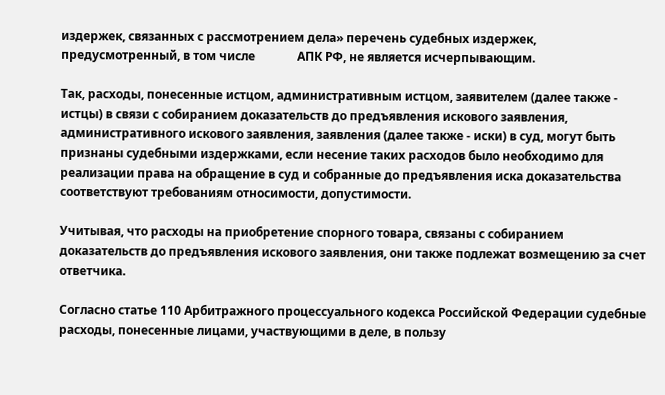издержек, связанных с рассмотрением дела» перечень судебных издержек, предусмотренный, в том числе              АПК РФ, не является исчерпывающим.

Так, расходы, понесенные истцом, административным истцом, заявителем (далее также - истцы) в связи с собиранием доказательств до предъявления искового заявления, административного искового заявления, заявления (далее также - иски) в суд, могут быть признаны судебными издержками, если несение таких расходов было необходимо для реализации права на обращение в суд и собранные до предъявления иска доказательства соответствуют требованиям относимости, допустимости.

Учитывая, что расходы на приобретение спорного товара, связаны с собиранием доказательств до предъявления искового заявления, они также подлежат возмещению за счет ответчика.

Согласно статье 110 Арбитражного процессуального кодекса Российской Федерации судебные расходы, понесенные лицами, участвующими в деле, в пользу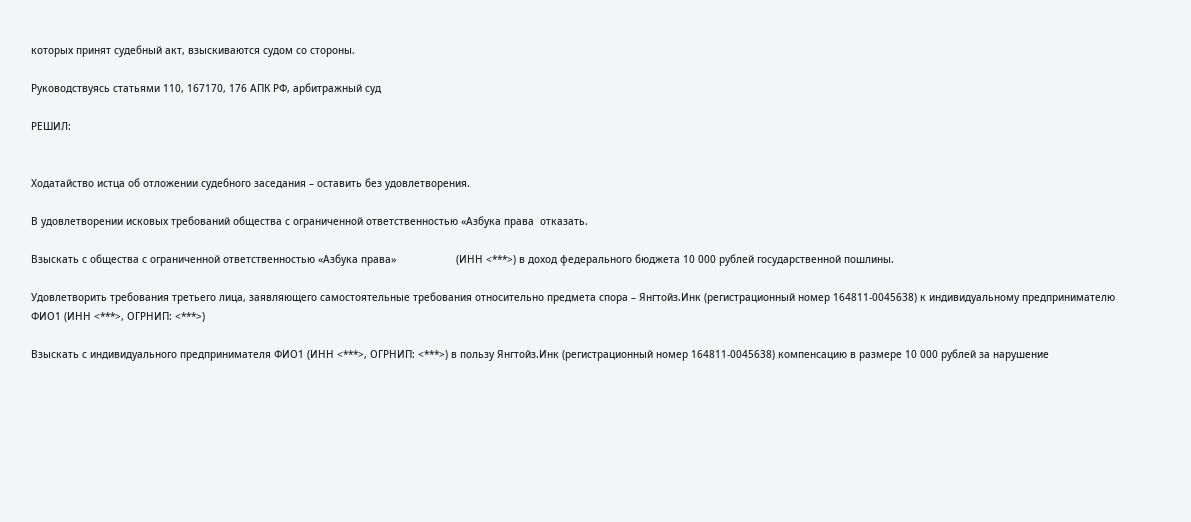которых принят судебный акт, взыскиваются судом со стороны.

Руководствуясь статьями 110, 167170, 176 АПК РФ, арбитражный суд

РЕШИЛ:


Ходатайство истца об отложении судебного заседания – оставить без удовлетворения.

В удовлетворении исковых требований общества с ограниченной ответственностью «Азбука права  отказать.

Взыскать с общества с ограниченной ответственностью «Азбука права»                    (ИНН <***>) в доход федерального бюджета 10 000 рублей государственной пошлины.

Удовлетворить требования третьего лица, заявляющего самостоятельные требования относительно предмета спора – Янгтойз.Инк (регистрационный номер 164811-0045638) к индивидуальному предпринимателю ФИО1 (ИНН <***>, ОГРНИП: <***>)

Взыскать с индивидуального предпринимателя ФИО1 (ИНН <***>, ОГРНИП: <***>) в пользу Янгтойз.Инк (регистрационный номер 164811-0045638) компенсацию в размере 10 000 рублей за нарушение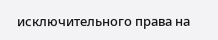исключительного права на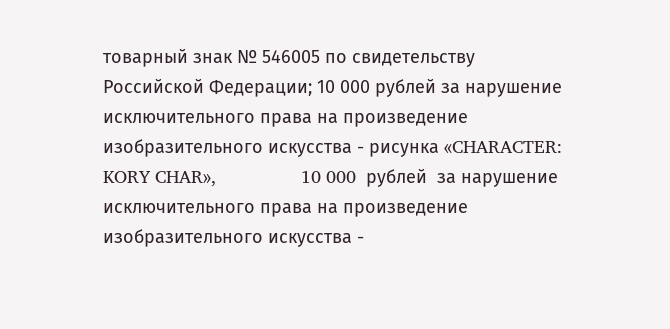товарный знак № 546005 по свидетельству Российской Федерации; 10 000 рублей за нарушение исключительного права на произведение изобразительного искусства - рисунка «CHARACTER: KORY CHAR»,                 10 000  рублей  за нарушение исключительного права на произведение изобразительного искусства -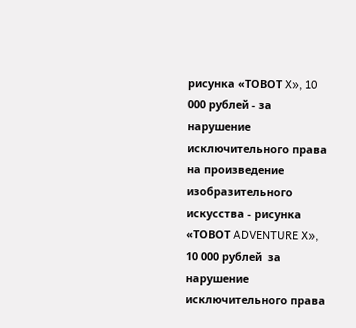рисунка «ТОВОТ X», 10 000 рублей - за нарушение исключительного права на произведение изобразительного искусства - рисунка «ТОВОТ ADVENTURE X»,                            10 000 рублей  за нарушение исключительного права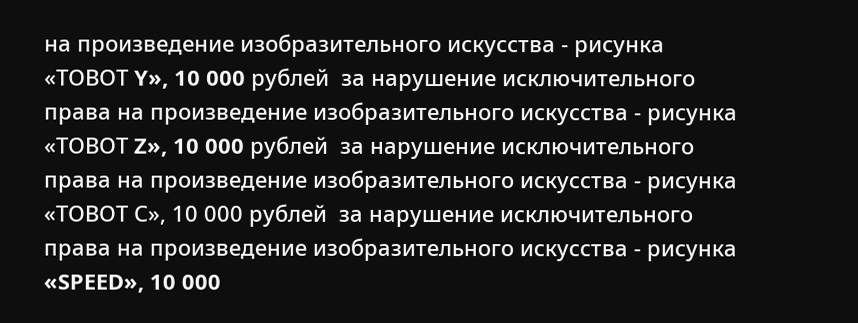на произведение изобразительного искусства - рисунка «ТОВОТ Y», 10 000 рублей  за нарушение исключительного права на произведение изобразительного искусства - рисунка «ТОВОТ Z», 10 000 рублей  за нарушение исключительного права на произведение изобразительного искусства - рисунка «ТОВОТ С», 10 000 рублей  за нарушение исключительного права на произведение изобразительного искусства - рисунка «SPEED», 10 000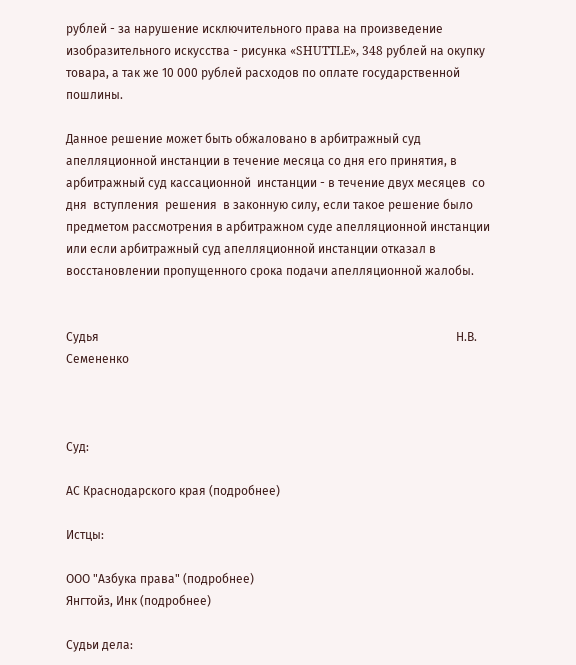рублей - за нарушение исключительного права на произведение изобразительного искусства - рисунка «SHUTTLE», 348 рублей на окупку товара, а так же 10 000 рублей расходов по оплате государственной пошлины.

Данное решение может быть обжаловано в арбитражный суд апелляционной инстанции в течение месяца со дня его принятия, в арбитражный суд кассационной  инстанции - в течение двух месяцев  со дня  вступления  решения  в законную силу, если такое решение было предметом рассмотрения в арбитражном суде апелляционной инстанции или если арбитражный суд апелляционной инстанции отказал в восстановлении пропущенного срока подачи апелляционной жалобы.


Судья                                                                                                                       Н.В. Семененко



Суд:

АС Краснодарского края (подробнее)

Истцы:

ООО "Азбука права" (подробнее)
Янгтойз, Инк (подробнее)

Судьи дела: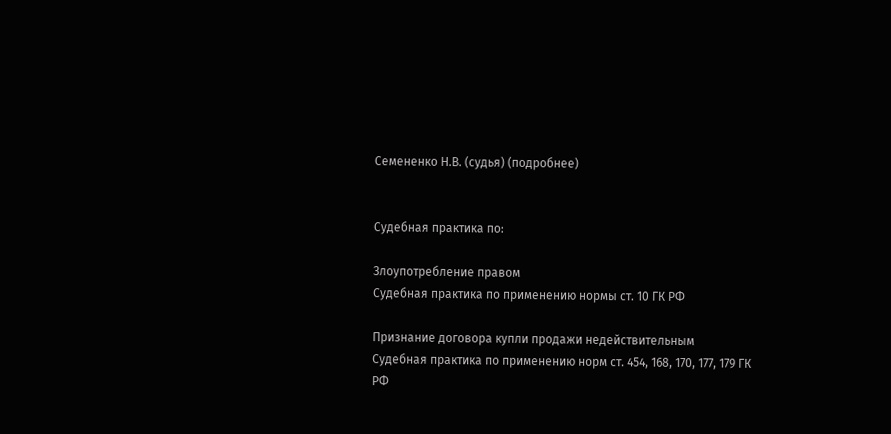Семененко Н.В. (судья) (подробнее)


Судебная практика по:

Злоупотребление правом
Судебная практика по применению нормы ст. 10 ГК РФ

Признание договора купли продажи недействительным
Судебная практика по применению норм ст. 454, 168, 170, 177, 179 ГК РФ